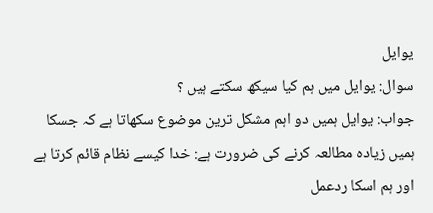یوایل
سوال: یوایل میں ہم کیا سیکھ سکتے ہیں ؟
جواب: یوایل ہمیں دو اہم مشکل ترین موضوع سکھاتا ہے کہ جسکا ہمیں زیادہ مطالعہ کرنے کی ضرورت ہے: خدا کیسے نظام قائم کرتا ہے اور ہم اسکا ردعمل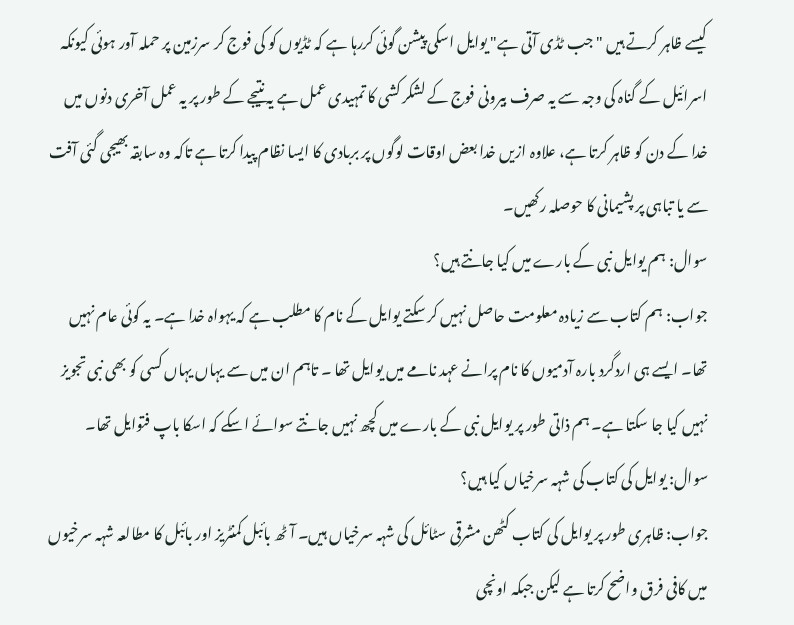کیسے ظاہر کرتے ہیں " جب ٹڈی آتی ہے" یوایل اسکی پیشن گوئی کررہا ہے کہ ٹڈیوں کو کی فوج کر سرزمین پر حملہ آور ہوئی کیونکہ اسرائیل کے گناہ کی وجہ سے یہ صرف بیرونی فوج کے لشکر کشی کا تمہیدی عمل ہے یہ نتیجے کے طور پر یہ عمل آخری دنوں میں خدا کے دن کو ظاہر کرتا ہے، علاوہ ازیں خدا بعض اوقات لوگوں پر بربادی کا ایسا نظام پیدا کرتا ہے تاکہ وہ سابقہ بھیجی گئی آفت سے یا تباہی پر پشیمانی کا حوصلہ رکھیں۔
سوال: ہم یوایل نبی کے بارے میں کیا جانتے ہیں؟
جواب: ہم کتاب سے زیادہ معلومت حاصل نہیں کر سکتے یوایل کے نام کا مطلب ہے کہ یہواہ خدا ہے۔ یہ کوئی عام نہیں تھا۔ ایسے ہی اردگرد بارہ آدمیوں کا نام پرانے عہد نامے میں یوایل تھا ۔ تاہم ان میں سے یہاں یہاں کسی کو بھی نبی تجویز نہیں کیا جا سکتا ہے۔ ہم ذاتی طور پر یوایل نبی کے بارے میں کچھ نہیں جانتے سوائے اسکے کہ اسکا باپ فتوایل تھا۔
سوال: یوایل کی کتاب کی شہہ سرخیاں کیا ہیں؟
جواب: ظاہری طور پر یوایل کی کتاب کٹھن مشرقی سٹائل کی شہہ سرخیاں ہیں۔ آٹھ بائبل کمنٹریز اور بائبل کا مطالعہ شہہ سرخیوں میں کافی فرق واضح کرتا ہے لیکن جبکہ اونچی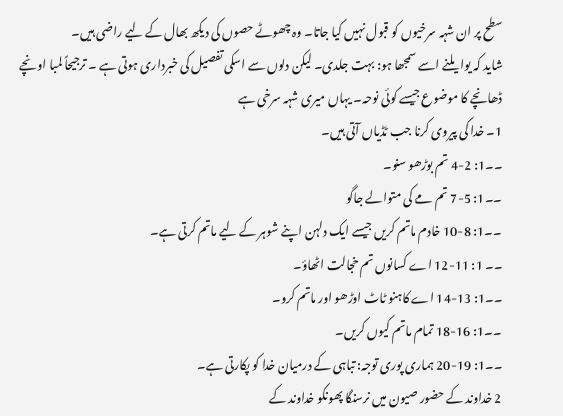سطح پر ان شہہ سرخیوں کو قبول نہیں کیا جاتا۔ وہ چھوٹے حصوں کی دیکھ بھال کے لیے راضی ہیں۔
شاید کہ یوایلنے اسے سمجھا ہو: بہت جلدی۔ لیکن دلوں سے اسکی تفصیل کی خبرداری ہوتی ہے ۔ ترجیحاً لمبا اونچے ڈھانچے کا موضوع جیسے کوئی نوحہ۔ یہاں میری شہہ سرخی ہے
1۔ خدا کی پیروی کرنا جب ٹڈیاں آتی ہیں۔
۔۔1: 2-4 تم بوڑھو سنو۔
۔۔1: 5-7 تم مے کی متوالے جاگو
۔۔1: 8-10 خادم ماتم کریں جیسے ایک دلہن اپنے شوہر کے لیے ماتم کرتی ہے۔
۔۔ 1: 11-12 اے کسانوں تم خجالت اٹھاؤ۔
۔۔1: 13-14 اے کاہنو ٹاٹ اوڑھو اور ماتم کرو۔
۔۔1: 16-18 تمام ماتم کیوں کریں۔
۔۔1: 19-20 ہماری پوری توجہ: تباہی کے درمیان خدا کو پکارتی ہے۔
2 خداوند کے حضور صیون میں نرسنگا پھونکو خداوند کے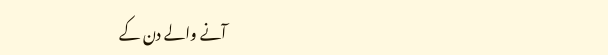آنے والے دن کے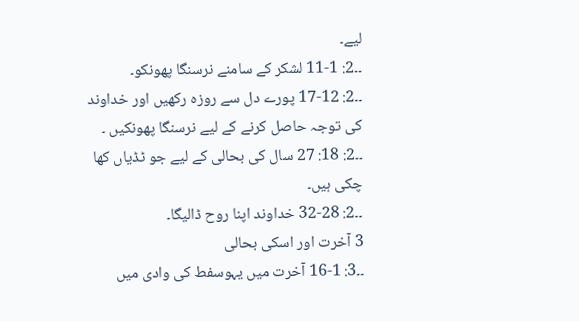لیے۔
۔۔2: 1-11 لشکر کے سامنے نرسنگا پھونکو۔
۔۔2: 12-17 پورے دل سے روزہ رکھیں اور خداوند کی توجہ حاصل کرنے کے لیے نرسنگا پھونکیں ۔
۔۔2: 18: 27 سال کی بحالی کے لیے جو ٹڈیاں کھا چکی ہیں۔
۔۔2: 28-32 خداوند اپنا روح ڈالیگا۔
3 آخرت اور اسکی بحالی
۔۔3: 1-16 آخرت میں یہوسفط کی وادی میں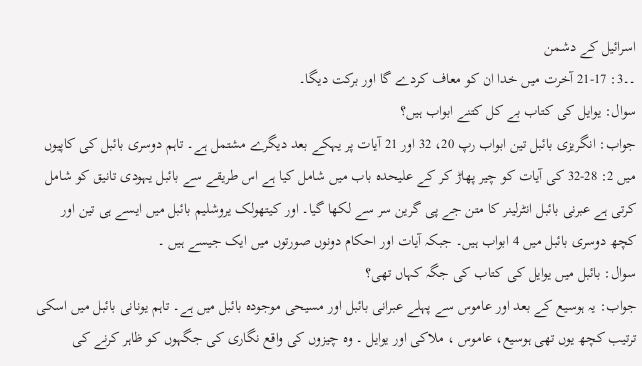اسرائیل کے دشمن
۔۔3: 17-21 آخرت میں خدا ان کو معاف کردے گا اور برکت دیگا۔
سوال: یوایل کی کتاب بے کل کتنے ابواب ہیں؟
جواب: انگریزی بائبل تین ابواب رپ 20، 32 اور 21 آیات پر یہکے بعد دیگرے مشتمل ہے۔ تاہم دوسری بائبل کی کاپیوں میں 2: 28-32 کی آیات کو چیر پھاڑ کر کے علیحدہ باب میں شامل کیا ہے اس طریقے سے بائبل یہودی تانیق کو شامل کرتی ہے عبرنی بائبل انٹرلینر کا متن جے پی گرین سر سے لکھا گیا۔ اور کیتھولک یروشلیم بائبل میں ایسے ہی تین اور کچھ دوسری بائبل میں 4 ابواب ہیں۔ جبکہ آیات اور احکام دونوں صورتوں میں ایک جیسے ہیں ۔
سوال: بائبل میں یوایل کی کتاب کی جگہ کہاں تھی؟
جواب: یہ ہوسیع کے بعد اور عاموس سے پہلے عبرانی بائبل اور مسیحی موجودہ بائبل میں ہے۔ تاہم یونانی بائبل میں اسکی ترتیب کچھ یوں تھی ہوسیع، عاموس ، ملاکی اور یوایل ۔ وہ چیزوں کی واقع نگاری کی جگہوں کو ظاہر کرنے کی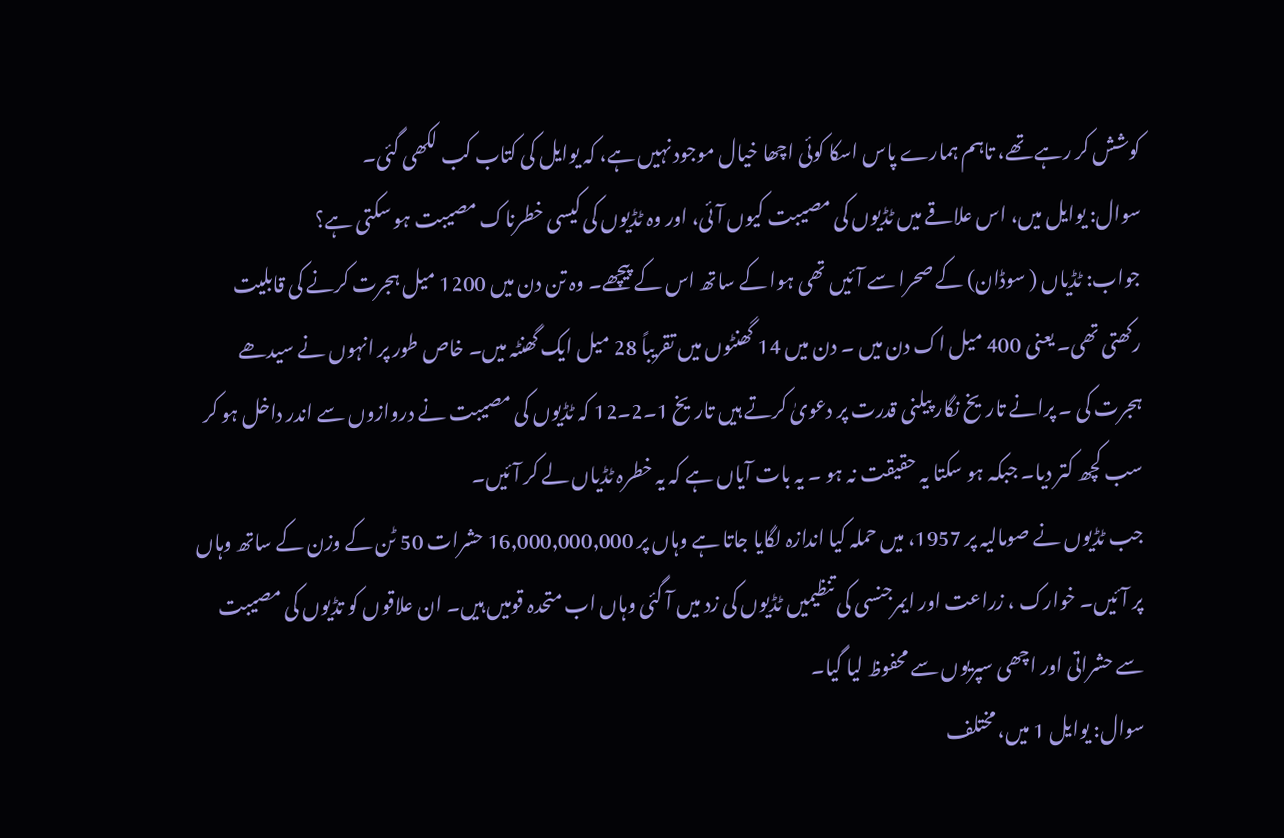کوشش کر رہے تھے، تاہم ہمارے پاس اسکا کوئی اچھا خیال موجود نہیں ہے، کہ یوایل کی کتاب کب لکھی گئی۔
سوال: یوایل میں، اس علاقے میں ٹڈیوں کی مصیبت کیوں آئی، اور وہ ٹڈیوں کی کیسی خطرناک مصیبت ہو سکتی ہے؟
جواب: ٹڈیاں ( سوڈان) کے صحرا سے آئیں تھی ہوا کے ساتھ اس کے پیچھے۔ وہ تن دن میں 1200 میل ہجرت کرنے کی قابلیت رکھتی تھی۔ یعنی 400 میل اک دن میں ۔ دن میں 14 گھنٹوں میں تقریباً 28 میل ایک گھنٹہ میں۔ خاص طور پر انہوں نے سیدھے ہجرت کی ۔ پرانے تاریخ نگار پیلنی قدرت پر دعویٰ کرتے ہیں تاریخ 1۔2۔12 کہ ٹڈیوں کی مصیبت نے دروازوں سے اندر داخل ہو کر سب کچھ کتر دیا۔ جبکہ ہو سکتا یہ حقیقت نہ ہو ۔ یہ بات آیاں ہے کہ یہ خطرہ ٹڈیاں لے کر آئیں۔
جب ٹڈیوں نے صومالیہ پر 1957، میں حملہ کیا اندازہ لگایا جاتا ہے وہاں پر 16٫000٫000٫000 حشرات 50 ٹن کے وزن کے ساتھ وہاں پر آئیں۔ خوارک ، زراعت اور ایمرجنسی کی تنظیمیں ٹڈیوں کی زد میں آ گئی وہاں اب متحدہ قومیں ہیں۔ ان علاقوں کو تڈیوں کی مصیبت سے حشراتی اور اچھی سپریوں سے محفوظ لیا گیا۔
سوال: یوایل 1 میں، مختلف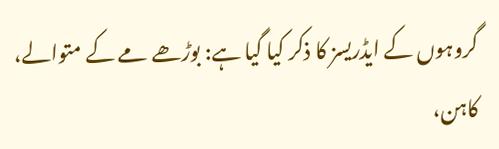گروہوں کے ایڈریسز کا ذکر کیا گیا ہے: بوڑھے مے کے متوالے، کاہن،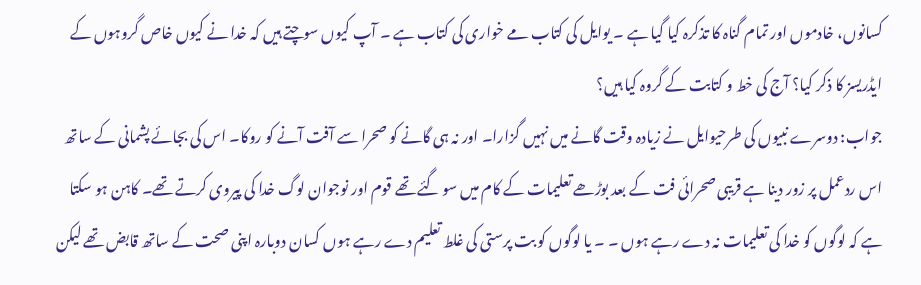کسانوں، خادموں اور تمام گناہ کا تذکرہ کیا گیا ہے ۔ یوایل کی کتاب مے خواری کی کتاب ہے ۔ آپ کیوں سوچتے ہیں کہ خدا نے کیوں خاص گروہوں کے ایڈریسز کا ذکر کیا؟ آج کی خط و کتابت کے گروہ کیا ہیں؟
جواب: دوسرے نبیوں کی طرحیوایل نے زیادہ وقت گانے میں نہیں گزارا۔ اور نہ ہی گانے کو صحرا سے آفت آنے کو روکا۔ اس کی بجائے پشمانی کے ساتھ اس ردعمل پر زور دینا ہے قریبی صحرائی فت کے بعد بوڑھے تعلیمات کے کام میں سو گئے تھے قوم اور نوجوان لوگ خدا کی پیروی کرتے تھے۔ کاہن ہو سکتا ہے کہ لوگوں کو خدا کی تعلیمات نہ دے رہے ہوں ۔ ۔ یا لوگوں کو بت پرستی کی غلط تعلیم دے رہے ہوں کسان دوبارہ اپنی صحت کے ساتھ قابض تھے لیکن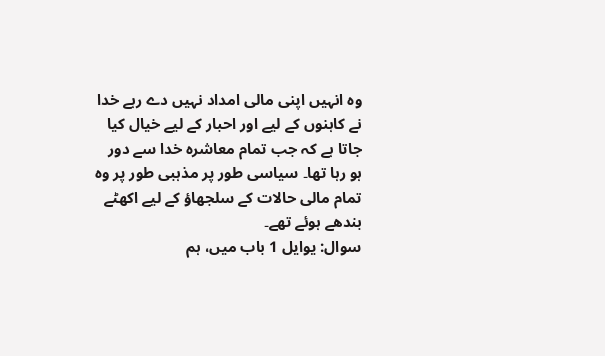وہ انہیں اپنی مالی امداد نہیں دے رہے خدا نے کاہنوں کے لیے اور احبار کے لیے خیال کیا جاتا ہے کہ جب تمام معاشرہ خدا سے دور ہو رہا تھا۔ سیاسی طور پر مذہبی طور پر وہ تمام مالی حالات کے سلجھاؤ کے لیے اکھٹے بندھے ہوئے تھے۔
سوال: یوایل 1 باب میں، ہم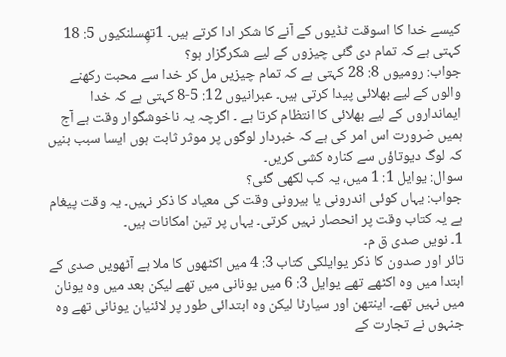کیسے خدا کا اسوقت ٹڈیوں کے آنے کا شکر ادا کرتے ہیں۔ 1تھِسلنکیوں 5: 18 کہتی ہے کہ تمام دی گئی چیزوں کے لیے شکرگزار ہو؟
جواب: رومیوں 8: 28 کہتی ہے کہ تمام چیزیں مل کر خدا سے محبت رکھنے والوں کے لیے بھلائی پیدا کرتی ہیں۔ عبرانیوں 12: 5-8 کہتی ہے کہ خدا ایمانداروں کے لیے بھلائی کا انتظام کرتا ہے ۔ اگرچہ یہ ناخوشگوار وقت ہے آج ہمیں ضرورت اس امر کی ہے کہ خبردار لوگوں پر موثر ثابت ہوں ایسا سبب بنیں کہ لوگ دیوتاؤں سے کنارہ کشی کریں۔
سوال: یوایل 1: 1 میں، یہ کب لکھی گئی؟
جواب: یہاں کوئی اندرونی یا بیرونی وقت کی معیاد کا ذکر نہیں۔ یہ وقت پیغام ہے یہ کتاب وقت پر انحصار نہیں کرتی۔ یہاں پر تین امکانات ہیں۔
1۔ نویں صدی ق م۔
تائر اور صدون کا ذکر یوایلکی کتاب 3: 4 میں اکٹھوں کا ملا ہے آٹھویں صدی کے ابتدا میں وہ اکٹھے تھے یوایل 3: 6 میں یونانی میں تھے لیکن بعد میں وہ یونان میں نہیں تھے۔ اینتھن اور سیارٹا لیکن وہ ابتدائی طور پر لائنیان یونانی تھے وہ جنہوں نے تجارت کے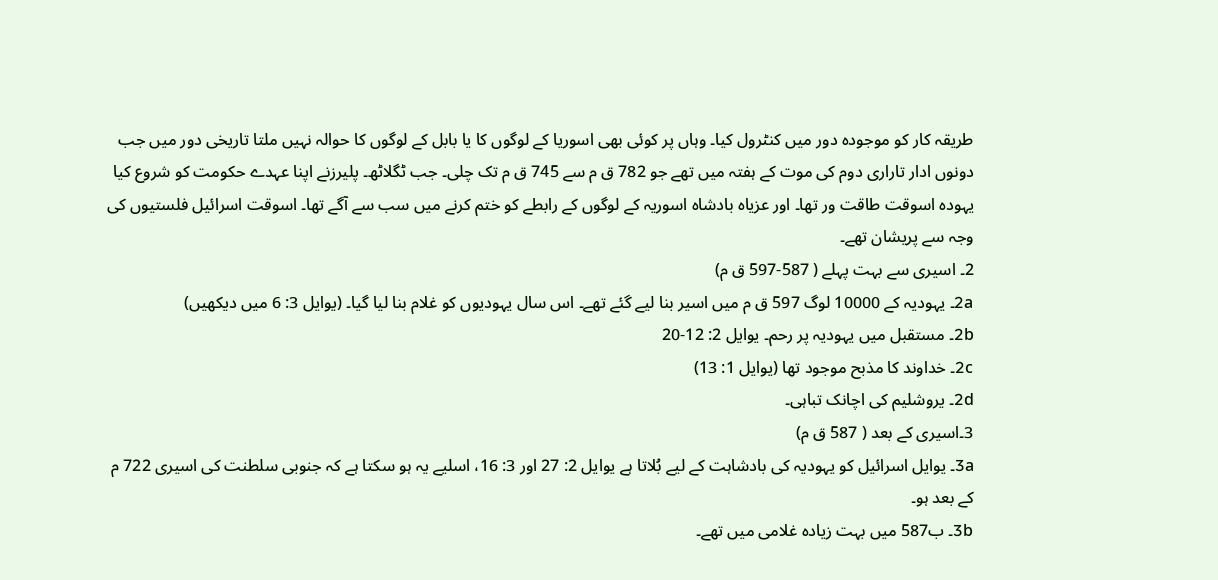طریقہ کار کو موجودہ دور میں کنٹرول کیا۔ وہاں پر کوئی بھی اسوریا کے لوگوں کا یا بابل کے لوگوں کا حوالہ نہیں ملتا تاریخی دور میں جب دونوں ادار تاراری دوم کی موت کے ہفتہ میں تھے جو 782 ق م سے 745 ق م تک چلی۔ جب ٹگلاٹھ۔ پلیرزنے اپنا عہدے حکومت کو شروع کیا یہودہ اسوقت طاقت ور تھا۔ اور عزیاہ بادشاہ اسوریہ کے لوگوں کے رابطے کو ختم کرنے میں سب سے آگے تھا۔ اسوقت اسرائیل فلستیوں کی وجہ سے پریشان تھے۔
2۔ اسیری سے بہت پہلے ( 587-597 ق م)
2a۔ یہودیہ کے 10000 لوگ 597 ق م میں اسیر بنا لیے گئے تھے۔ اس سال یہودیوں کو غلام بنا لیا گیا۔ (یوایل 3: 6 میں دیکھیں)
2b۔ مستقبل میں یہودیہ پر رحم۔ یوایل 2: 12-20
2c۔ خداوند کا مذبح موجود تھا (یوایل 1: 13)
2d۔ یروشلیم کی اچانک تباہی۔
3۔اسیری کے بعد ( 587 ق م)
3a۔ یوایل اسرائیل کو یہودیہ کی بادشاہت کے لیے بُلاتا ہے یوایل 2: 27 اور 3: 16، اسلیے یہ ہو سکتا ہے کہ جنوبی سلطنت کی اسیری 722 م کے بعد ہو۔
3b۔ ب587 میں بہت زیادہ غلامی میں تھے۔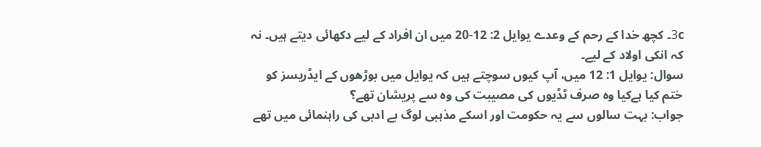3c۔ کچھ خدا کے رحم کے وعدے یوایل 2: 12-20 میں ان افراد کے لیے دکھائی دیتے ہیں۔ نہ کہ انکی اولاد کے لیے۔
سوال: یوایل 1: 12 میں، آپ کیوں سوچتے ہیں کہ یوایل میں بوڑھوں کے ایڈریسز کو ختم کیا ہےکیا وہ صرف ٹڈیوں کی مصیبت کی وہ سے پریشان تھے؟
جواب: بہت سالوں سے یہ حکومت اور اسکے مذہبی لوگ بے ادبی کی راہنمائی میں تھے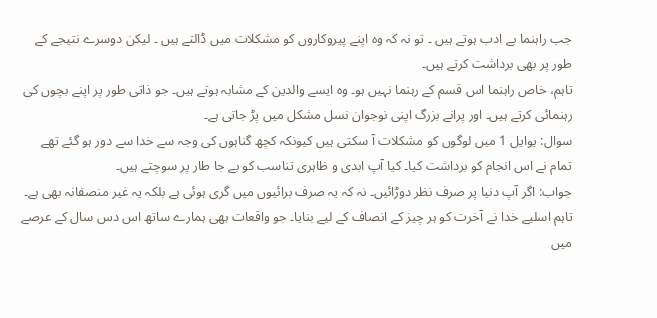جب راہنما بے ادب ہوتے ہیں ۔ تو نہ کہ وہ اپنے پیروکاروں کو مشکلات میں ڈالتے ہیں ۔ لیکن دوسرے نتیجے کے طور پر بھی برداشت کرتے ہیں۔
تاہم، خاص راہنما اس قسم کے رہنما نہیں ہو۔ وہ ایسے والدین کے مشابہ ہوتے ہیں۔ جو ذاتی طور پر اپنے بچوں کی رہنمائی کرتے ہیں۔ اور پرانے بزرگ اپنی نوجوان نسل مشکل میں پڑ جاتی ہے۔
سوال: یوایل 1 میں لوگوں کو مشکلات آ سکتی ہیں کیونکہ کچھ گناہوں کی وجہ سے خدا سے دور ہو گئے تھے تمام نے اس انجام کو برداشت کیا۔ کیا آپ ابدی و ظاہری تناسب کو بے جا طار پر سوچتے ہیں۔
جواب: اگر آپ دنیا پر صرف نظر دوڑائیں۔ نہ کہ یہ صرف برائیوں میں گری ہوئی ہے بلکہ یہ غیر منصفانہ بھی ہے۔ تاہم اسلیے خدا نے آخرت کو ہر چیز کے انصاف کے لیے بنایا۔ جو واقعات بھی ہمارے ساتھ اس دس سال کے عرصے میں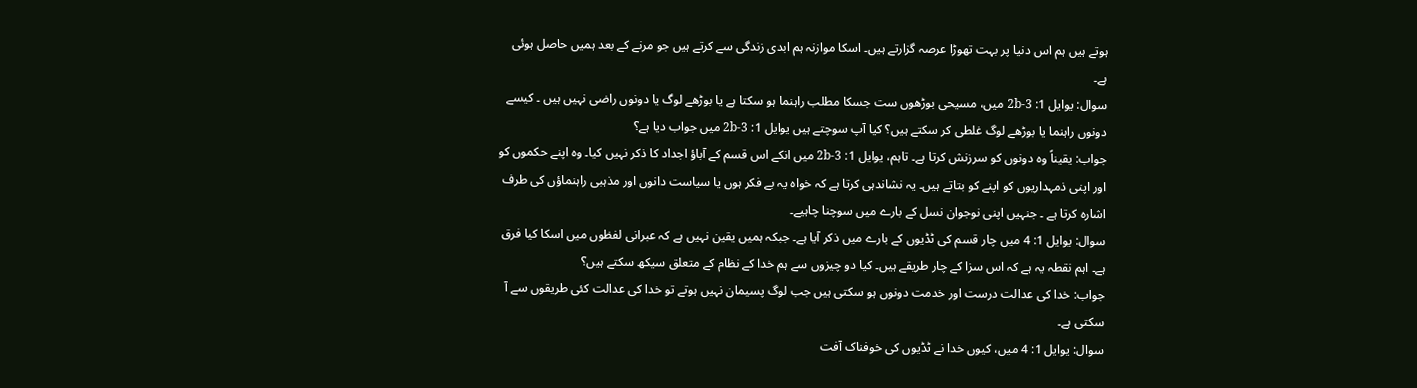ہوتے ہیں ہم اس دنیا پر بہت تھوڑا عرصہ گزارتے ہیں۔ اسکا موازنہ ہم ابدی زندگی سے کرتے ہیں جو مرنے کے بعد ہمیں حاصل ہوئی ہے۔
سوال: یوایل 1: 2b-3 میں، مسیحی بوڑھوں ست جسکا مطلب راہنما ہو سکتا ہے یا بوڑھے لوگ یا دونوں راضی نہیں ہیں ۔ کیسے دونوں راہنما یا بوڑھے لوگ غلطی کر سکتے ہیں؟ کیا آپ سوچتے ہیں یوایل 1: 2b-3 میں جواب دیا ہے؟
جواب: یقیناً وہ دونوں کو سرزنش کرتا ہے۔ تاہم، یوایل 1: 2b-3 میں انکے اس قسم کے آباؤ اجداد کا ذکر نہیں کیا۔ وہ اپنے حکموں کو اور اپنی ذمہداریوں کو اپنے کو بتاتے ہیں۔ یہ نشاندہی کرتا ہے کہ خواہ یہ بے فکر ہوں یا سیاست دانوں اور مذہبی راہنماؤں کی طرف اشارہ کرتا ہے ۔ جنہیں اپنی نوجوان نسل کے بارے میں سوچنا چاہیے۔
سوال: یوایل 1: 4 میں چار قسم کی ٹڈیوں کے بارے میں ذکر آیا ہے۔ جبکہ ہمیں یقین نہیں ہے کہ عبرانی لفظوں میں اسکا کیا فرق ہے۔ اہم نقطہ یہ ہے کہ اس سزا کے چار طریقے ہیں۔ کیا دو چیزوں سے ہم خدا کے نظام کے متعلق سیکھ سکتے ہیں؟
جواب: خدا کی عدالت درست اور خدمت دونوں ہو سکتی ہیں جب لوگ پسیمان نہیں ہوتے تو خدا کی عدالت کئی طریقوں سے آ سکتی ہے۔
سوال: یوایل 1: 4 میں، کیوں خدا نے ٹڈیوں کی خوفناک آفت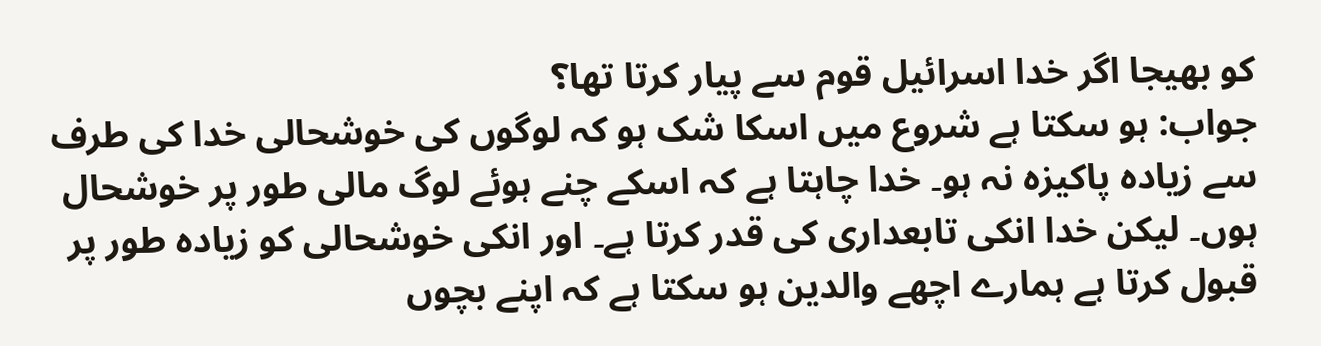کو بھیجا اگر خدا اسرائیل قوم سے پیار کرتا تھا؟
جواب: ہو سکتا ہے شروع میں اسکا شک ہو کہ لوگوں کی خوشحالی خدا کی طرف سے زیادہ پاکیزہ نہ ہو۔ خدا چاہتا ہے کہ اسکے چنے ہوئے لوگ مالی طور پر خوشحال ہوں۔ لیکن خدا انکی تابعداری کی قدر کرتا ہے۔ اور انکی خوشحالی کو زیادہ طور پر قبول کرتا ہے ہمارے اچھے والدین ہو سکتا ہے کہ اپنے بچوں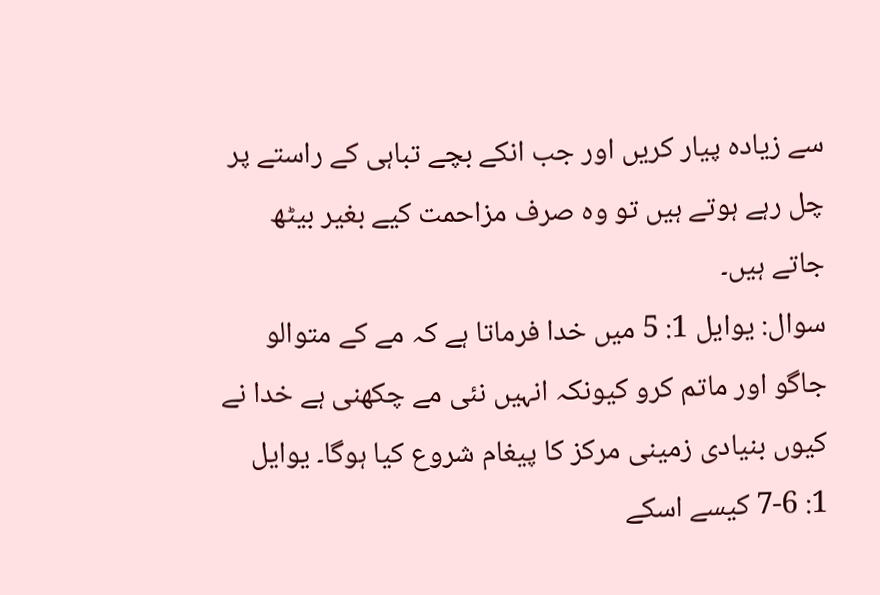سے زیادہ پیار کریں اور جب انکے بچے تباہی کے راستے پر چل رہے ہوتے ہیں تو وہ صرف مزاحمت کیے بغیر بیٹھ جاتے ہیں۔
سوال: یوایل 1: 5 میں خدا فرماتا ہے کہ مے کے متوالو جاگو اور ماتم کرو کیونکہ انہیں نئی مے چکھنی ہے خدا نے کیوں بنیادی زمینی مرکز کا پیغام شروع کیا ہوگا۔ یوایل 1: 6-7 کیسے اسکے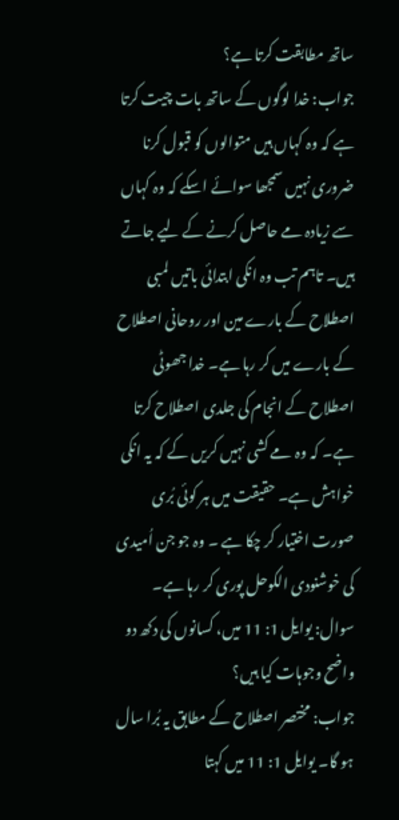ساتھ مطابقت کرتا ہے؟
جواب: خدا لوگوں کے ساتھ بات چیت کرتا ہے کہ وہ کہاں ہیں متوالوں کو قبول کرنا ضروری نہیں سمجھا سوائے اسکے کہ وہ کہاں سے زیادہ مے حاصل کرنے کے لیے جاتے ہیں۔ تاہم تب وہ انکی ابتدائی باتیں لمبی اصطلاح کے بارے مین اور روحانی اصطلاح کے بارے میں کر رہا ہے۔ خدا جھوٹی اصطلاح کے انجام کی جلدی اصطلاح کرتا ہے۔ کہ وہ مے کشی نہیں کریں کے کہ یہ انکی خواہش ہے۔ حقیقت میں ہر کوئی بُری صورت اختیار کر چکا ہے ۔ وہ جو جن اُمیدی کی خوشنودی الکوحل پوری کر رہا ہے۔
سوال: یوایل 1: 11 میں، کسانوں کی دکھ دو واضح وجوہات کیا ہیں؟
جواب: مختصر اصطلاح کے مطابق یہ بُرا سال ہو گا۔ یوایل 1: 11 میں کہتا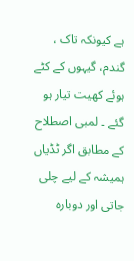ہے کیونکہ تاک ، گندم، گیہوں کے کٹے ہوئے کھیت تیار ہو گئے ۔ لمبی اصطلاح کے مطابق اگر ٹڈیاں ہمیشہ کے لیے چلی جاتی اور دوبارہ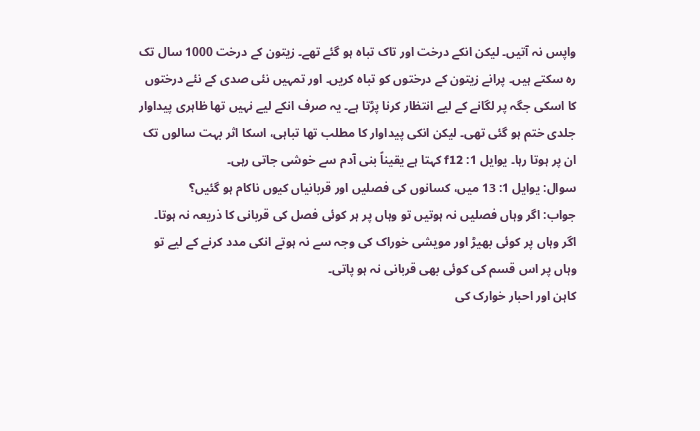واپس نہ آتیں۔ لیکن انکے درخت اور تاک تباہ ہو گئے تھے۔ زیتون کے درخت 1000 سال تک رہ سکتے ہیں۔ پرانے زیتون کے درختوں کو تباہ کریں۔ اور تمہیں نئی صدی کے نئے درختوں کا اسکی جگہ پر لگانے کے لیے انتظار کرنا پڑتا ہے۔ یہ صرف انکے لیے نہیں تھا ظاہری پیداوار جلدی ختم ہو گئی تھی۔ لیکن انکی پیداوار کا مطلب تھا تباہی، اسکا اثر بہت سالوں تک ان پر ہوتا رہا۔ یوایل 1: f12 کہتا ہے یقیناً بنی آدم سے خوشی جاتی رہی۔
سوال: یوایل 1: 13 میں، کسانوں کی فصلیں اور قربانیاں کیوں ناکام ہو گئیں؟
جواب: اگر وہاں فصلیں نہ ہوتیں تو وہاں پر ہر کوئی فصل کی قربانی کا ذریعہ نہ ہوتا۔ اگر وہاں پر کوئی بھیڑ اور مویشی خوراک کی وجہ سے نہ ہوتے انکی مدد کرنے کے لیے تو وہاں پر اس قسم کی کوئی بھی قربانی نہ ہو پاتی۔
کاہن اور احبار خوارک کی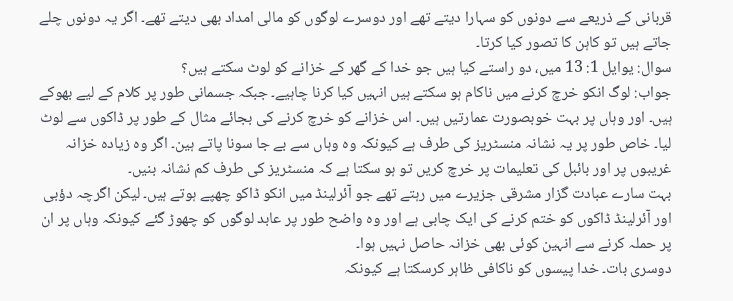قربانی کے ذریعے سے دونوں کو سہارا دیتے تھے اور دوسرے لوگوں کو مالی امداد بھی دیتے تھے۔ اگر یہ دونوں چلے جاتے ہیں تو کاہن کا تصور کیا کرتا۔
سوال: یوایل 1: 13 میں، دو راستے کیا ہیں جو خدا کے گھر کے خزانے کو لوٹ سکتے ہیں؟
جواب: لوگ انکو خرچ کرنے میں ناکام ہو سکتے ہیں انہیں کیا کرنا چاہیے۔ جبکہ جسمانی طور پر کلام کے لیے بھوکے ہیں۔ اور وہاں پر بہت خوبصورت عمارتیں ہیں۔ اس خزانے کو خرچ کرنے کی بجائے مثال کے طور پر ڈاکوں سے لوٹ لیا۔ خاص طور پر یہ نشانہ منسٹریز کی طرف ہے کیونکہ وہ وہاں سے بے جا سونا پاتے ہین۔ اگر وہ زیادہ خزانہ غریبوں پر اور بائبل کی تعلیمات پر خرچ کریں تو ہو سکتا ہے کہ منسٹریز کی طرف کم نشانہ بنیں۔
بہت سارے عبادت گزار مشرقی جزیرے میں رہتے تھے جو آئرلینڈ میں انکو ڈاکو چھپے ہوتے ہیں۔ لیکن اگرچہ دؤبی اور آئرلینڈ ڈاکوں کو ختم کرنے کی ایک چابی ہے اور وہ واضح طور پر عابد لوگوں کو چھوڑ گئے کیونکہ وہاں پر ان پر حملہ کرنے سے انہین کوئی بھی خزانہ حاصل نہیں ہوا۔
دوسری بات۔ خدا پیسوں کو ناکافی ظاہر کرسکتا ہے کیونکہ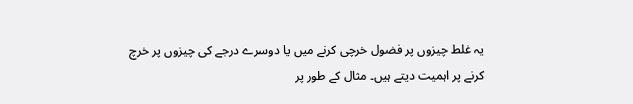یہ غلط چیزوں پر فضول خرچی کرنے میں یا دوسرے درجے کی چیزوں پر خرچ کرنے پر اہمیت دیتے ہیں۔ مثال کے طور پر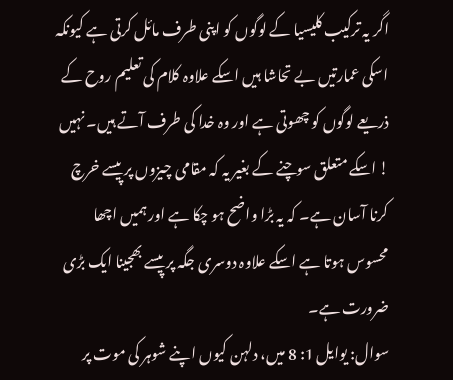اگر یہ ترکیب کلیسیا کے لوگوں کو اپنی طرف مائل کرتی ہے کیونکہ اسکی عمارتیں بے تحاشا ہیں اسکے علاوہ کلام کی تعلیم روح کے ذریعے لوگوں کو چھوتی ہے اور وہ خدا کی طرف آتے ہیں۔ نہیں ! اسکے متعلق سوچنے کے بغیر یہ کہ مقامی چیزوں پر پیسے خرچ کرنا آسان ہے۔ کہ یہ بڑا واضح ہو چکا ہے اور ہمیں اچھا محسوس ہوتا ہے اسکے علاوہ دوسری جگہ پر پیسے بھجینا ایک بڑی ضرورت ہے۔
سوال: یوایل 1: 8 میں، دلہن کیوں اپنے شوہر کی موت پر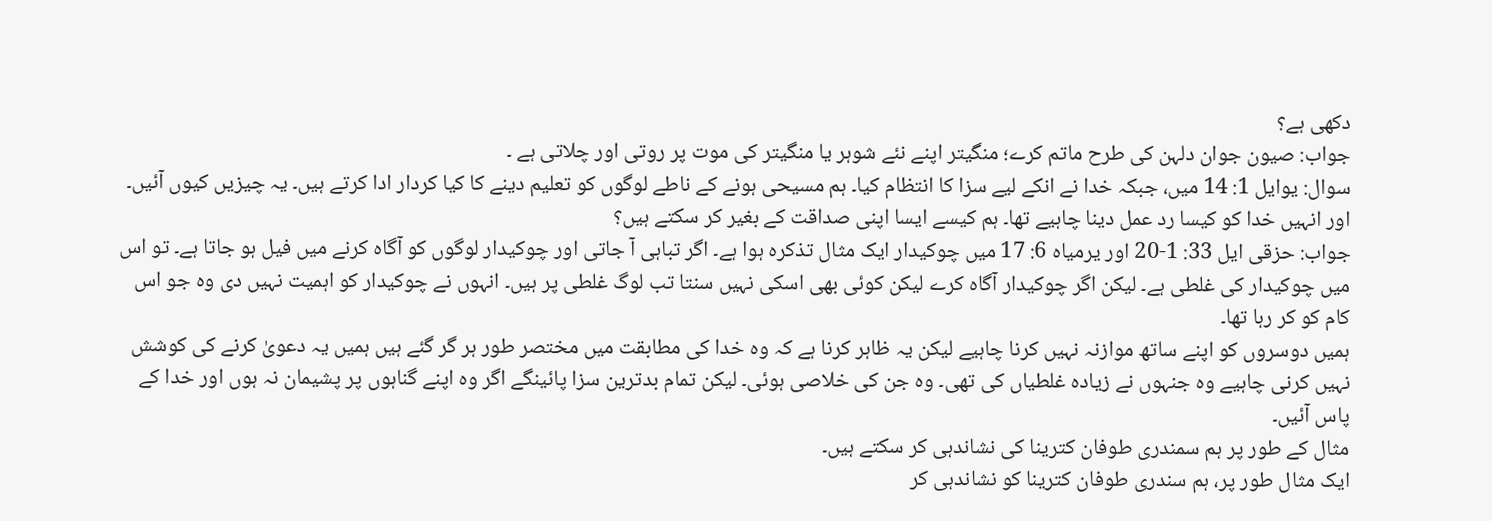دکھی ہے؟
جواب: صیون جوان دلہن کی طرح ماتم کرے؛ منگیتر اپنے نئے شوہر یا منگیتر کی موت پر روتی اور چلاتی ہے ۔
سوال: یوایل 1: 14 میں، جبکہ خدا نے انکے لیے سزا کا انتظام کیا۔ ہم مسیحی ہونے کے ناطے لوگوں کو تعلیم دینے کا کیا کردار ادا کرتے ہیں۔ یہ چیزیں کیوں آئیں۔ اور انہیں خدا کو کیسا رد عمل دینا چاہیے تھا۔ ہم کیسے ایسا اپنی صداقت کے بغیر کر سکتے ہیں؟
جواب: حزقی ایل 33: 1-20 اور یرمیاہ 6: 17 میں چوکیدار ایک مثال تذکرہ ہوا ہے۔ اگر تباہی آ جاتی اور چوکیدار لوگوں کو آگاہ کرنے میں فیل ہو جاتا ہے۔ تو اس میں چوکیدار کی غلطی ہے۔ لیکن اگر چوکیدار آگاہ کرے لیکن کوئی بھی اسکی نہیں سنتا تب لوگ غلطی پر ہیں۔ انہوں نے چوکیدار کو اہمیت نہیں دی وہ جو اس کام کو کر رہا تھا۔
ہمیں دوسروں کو اپنے ساتھ موازنہ نہیں کرنا چاہیے لیکن یہ ظاہر کرنا ہے کہ وہ خدا کی مطابقت میں مختصر طور ہر گر گئے ہیں ہمیں یہ دعویٰ کرنے کی کوشش نہیں کرنی چاہیے وہ جنہوں نے زیادہ غلطیاں کی تھی۔ وہ جن کی خلاصی ہوئی۔ لیکن تمام بدترین سزا پائینگے اگر وہ اپنے گناہوں پر پشیمان نہ ہوں اور خدا کے پاس آئیں۔
مثال کے طور پر ہم سمندری طوفان کترینا کی نشاندہی کر سکتے ہیں۔
ایک مثال طور پر، ہم سندری طوفان کترینا کو نشاندہی کر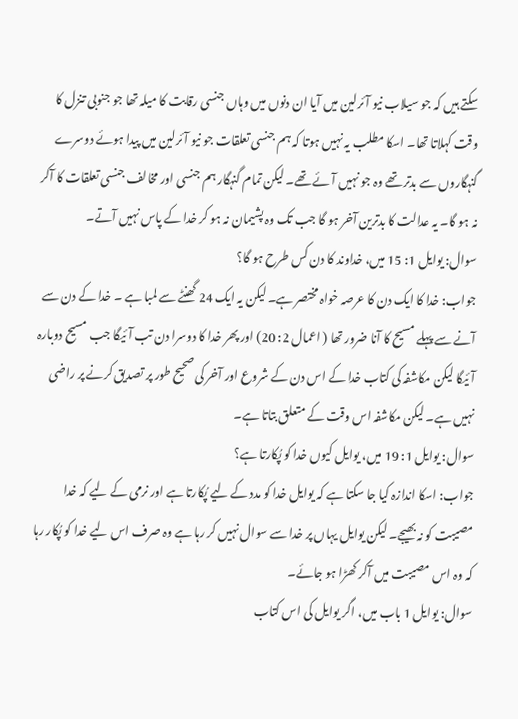سکتے ہیں کہ جو سیلاب نیو آئرلین میں آیا ان دنوں میں وہاں جنسی رقابت کا میلہ تھا جو جنوبی تنزل کا وقت کہلاتا تھا۔ اسکا مطلب یہ نہیں ہوتا کہ ہم جنسی تعلقات جو نیو آئرلین میں پیدا ہوئے دوسرے گنہگاروں سے بدتر تھے وہ جو نہیں آئے تھے۔ لیکن تمام گنہگار ہم جنسی اور مخالف جنسی تعلقات کا آکر نہ ہو گا۔ یہ عدالت کا بدترین آخر ہو گا جب تک وہ پشیمان نہ ہو کر خدا کے پاس نہیں آتے۔
سوال: یوایل 1: 15 میں، خداوند کا دن کس طرح ہو گا؟
جواب: خدا کا ایک دن کا عرصہ خواہ مختصر ہے۔ لیکن یہ ایک 24 گھنٹے سے لمبا ہے ۔ خدا کے دن سے آنے سے پہلے مسیح کا آنا ضرور تھا ( اعمال 2: 20) اور پھر خدا کا دوسرا دن تب آئیگا جب مسیح دوبارہ آئیگا لیکن مکاشفہ کی کتاب خدا کے اس دن کے شروع اور آخر کی صحیح طور پر تصدیق کرنے پر راضی نہیں ہے۔ لیکن مکاشفہ اس وقت کے متعلق بتاتا ہے۔
سوال: یوایل 1: 19 میں، یوایل کیوں خدا کو پُکارتا ہے؟
جواب: اسکا اندازہ کیا جا سکتا ہے کہ یوایل خدا کو مدد کے لیے پُکارتا ہے اور نرمی کے لیے کہ خدا مصیبت کو نہ بھیجے۔ لیکن یوایل یہاں پر خدا سے سوال نہیں کر رہا ہے وہ صرف اس لیے خدا کو پُکار رہا کہ وہ اس مصیبت میں آکر کھڑا ہو جائے۔
سوال: یوایل 1 باب میں، اگر یوایل کی اس کتاب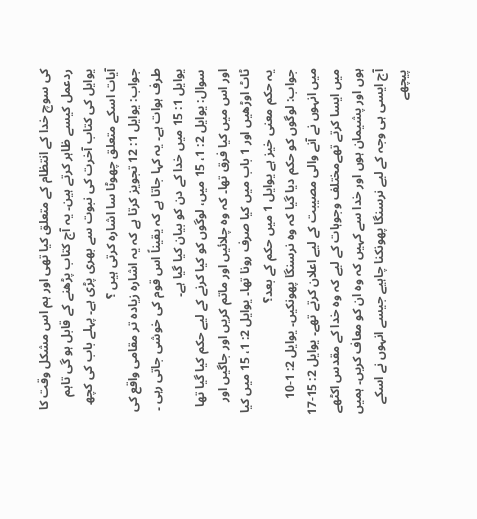کی سوچ خدا کے انتظام کے متعلق کیا تھی اور ہم اس مشکل وقت کا ردعمل کیسے ظاہر کرتے ہین۔ یہ آج کتاب پڑھنے کے قابل ہو گی تاہم یوایل کی کتاب آخرت کی نبوت سے بھری پڑی ہے۔ پہلے باب کی کچھ آیات اسکے متعلق چھوٹا سا اشارہ کرتی ہیں ؟
جواب: یوایل 1: 12 تجویز کرتا ہے کہ یہ اشارہ زیادہ تر مقامی واقع کی طرف ہوات ہے۔ یہ کہا جاتا ہے کہ یقیناً اس قوم کی خوشی جاتی رہی ۔ یوایل 1: 15 میں خدا کے دن کو بیان کیا گیا ہے۔
سوال: یوایل 2: 1، 15 میں، لوگوں کو کیا کرنے کے لیے حکم کیا گیا تھا اور اس میں کیا فرق تھا۔ کہ وہ چلائیں اور ماتم کریں اور جاگیں اور ٹاٹ اوڑھیں اور 1 باب میں کیا صرف رونا تھا۔ یوایل 2: 1، 15 میں کیا یہ حکم معنی خیز ہے یوایل 1 میں حکم کے بعد؟
جواب: لوگوں کو حکم دیا گیا کہ وہ نرسنگا پھونکیں۔ یوایل 2: 1-10 میں انہوں نے آنے والی مصیبت کے لیے اعلان کرتے تھے۔ یوایل 2: 15-17 میں ایسا کرتے تھےمختلف وجوہات کے لیے کہ وہ خدا کے مقدس اکٹھے ہوں اور پشیمان ہوں اور خدا سے کہیں کہ وہ ان کو معاف کریں۔ ہمیں آج ایسی ہی وجہ کے لیے نرسنگا پھونکنا چاہیے جیسے انہوں نے اسکے پیچھے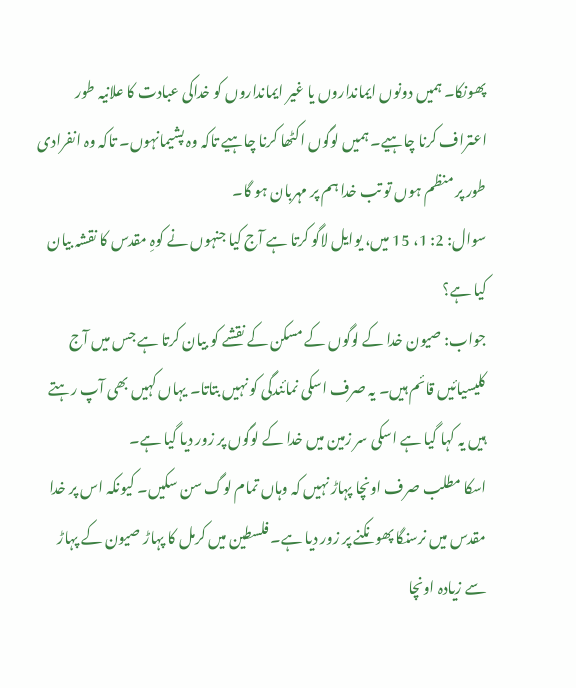پھونکا۔ ہمیں دونوں ایمانداروں یا غیر ایمانداروں کو خداکی عبادت کا علانیہ طور اعتراف کرنا چاہیے۔ ہمیں لوگوں اکٹھا کرنا چاہیے تاکہ وہ پشیمانہوں۔ تاکہ وہ انفرادی طور پر منظم ہوں تو تب خدا ہم پر مہربان ہو گا۔
سوال: 2: 1، 15 میں، یوایل لاگو کرتا ہے آج کیا جنہوں نے کوہِ مقدس کا نقشہ بیان کیا ہے؟
جواب: صیون خدا کے لوگوں کے مسکن کے نقشے کو بیان کرتا ہے جس میں آج کلیسیائیں قائم ہیں۔ یہ صرف اسکی نمائندگی کو نہیں بتاتا۔ یہاں کہیں بھی آپ رہتے ہیں یہ کہا گیا ہے اسکی سر زمین میں خدا کے لوگوں پر زور دیا گیا ہے۔
اسکا مطلب صرف اونچا پہاڑ نہیں کہ وہاں تمام لوگ سن سکیں۔ کیونکہ اس پر خدا مقدس میں نرسنگا پھونکنے پر زور دیا ہے۔ فلسطین میں کرمل کا پہاڑ صیون کے پہاڑ سے زیادہ اونچا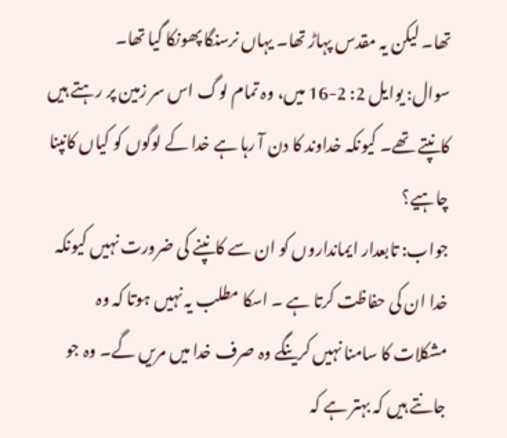تھا۔ لیکن یہ مقدس پہاڑ تھا۔ یہاں نرسنگا پھونکا گیا تھا۔
سوال: یوایل 2: 2-16 میں، وہ تمام لوگ اس سر زمین پر رہتے ہیں کانپتے تھے۔ کیونکہ خداوند کا دن آ رہا ہے خدا کے لوگوں کو کیاں کانپنا چاہیے؟
جواب: تابعدار ایمانداروں کو ان سے کانپنے کی ضرورت نہیں کیونکہ خدا ان کی حفاظت کرتا ہے ۔ اسکا مطلب یہ نہیں ہوتا کہ وہ مشکلات کا سامنا نہیں کرینگے وہ صرف خدا میں مریں گے۔ وہ جو جانتے ہیں کہ بہتر ہے کہ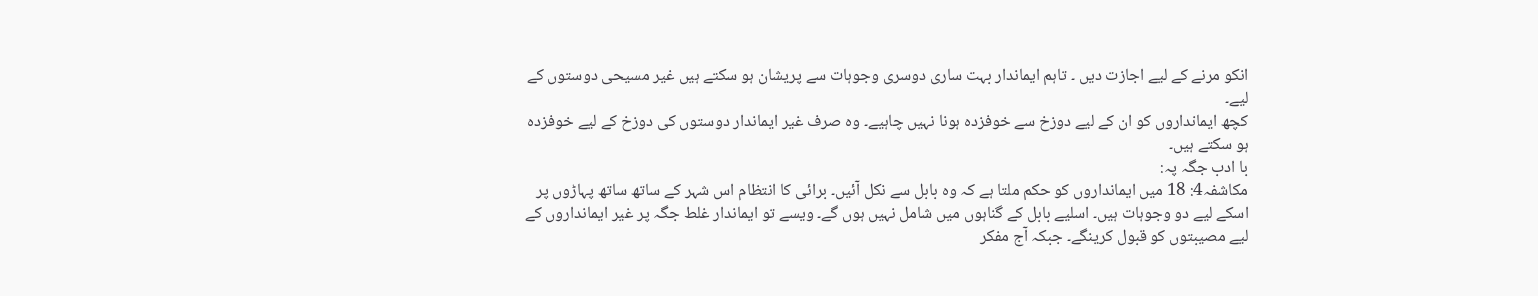انکو مرنے کے لیے اجازت دیں ۔ تاہم ایماندار بہت ساری دوسری وجوہات سے پریشان ہو سکتے ہیں غیر مسیحی دوستوں کے لیے۔
کچھ ایمانداروں کو ان کے لیے دوزخ سے خوفزدہ ہونا نہیں چاہیے۔ وہ صرف غیر ایماندار دوستوں کی دوزخ کے لیے خوفزدہ ہو سکتے ہیں۔
با ادب جگہ پہ:
مکاشفہ4: 18 میں ایمانداروں کو حکم ملتا ہے کہ وہ بابل سے نکل آئیں۔ برائی کا انتظام اس شہر کے ساتھ ساتھ پہاڑوں پر اسکے لیے دو وجوہات ہیں۔ اسلیے بابل کے گناہوں میں شامل نہیں ہوں گے۔ ویسے تو ایماندار غلط جگہ پر غیر ایمانداروں کے لیے مصیبتوں کو قبول کرینگے۔ جبکہ آج مفکر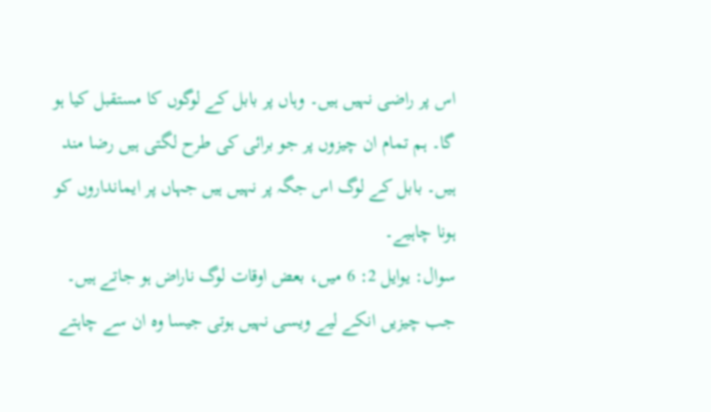اس پر راضی نہیں ہیں۔ وہاں پر بابل کے لوگوں کا مستقبل کیا ہو گا۔ ہم تمام ان چیزوں پر جو برائی کی طرح لگتی ہیں رضا مند ہیں۔ بابل کے لوگ اس جگہ پر نہیں ہیں جہاں پر ایمانداروں کو ہونا چاہیے۔
سوال: یوایل 2: 6 میں، بعض اوقات لوگ ناراض ہو جاتے ہیں۔ جب چیزیں انکے لیے ویسی نہیں ہوتی جیسا وہ ان سے چاہتے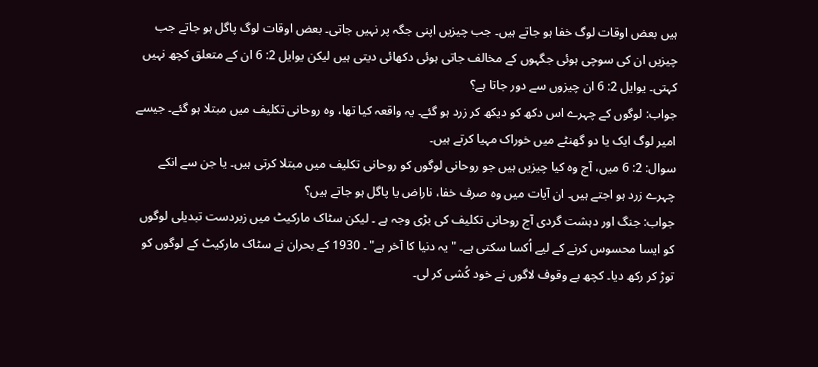ہیں بعض اوقات لوگ خفا ہو جاتے ہیں۔ جب چیزیں اپنی جگہ پر نہیں جاتی۔ بعض اوقات لوگ پاگل ہو جاتے جب چیزیں ان کی سوچی ہوئی جگہوں کے مخالف جاتی ہوئی دکھائی دیتی ہیں لیکن یوایل 2: 6 ان کے متعلق کچھ نہیں کہتی۔ یوایل 2: 6 ان چیزوں سے دور جاتا ہے؟
جواب: لوگوں کے چہرے اس دکھ کو دیکھ کر زرد ہو گئے۔ یہ واقعہ کیا تھا، وہ روحانی تکلیف میں مبتلا ہو گئے۔ جیسے امیر لوگ ایک یا دو گھنٹے میں خوراک مہیا کرتے ہیں۔
سوال: 2: 6 میں، آج وہ کیا چیزیں ہیں جو روحانی لوگوں کو روحانی تکلیف میں مبتلا کرتی ہیں۔ یا جن سے انکے چہرے زرد ہو اجتے ہیں۔ ان آیات میں وہ صرف خفا، ناراض یا پاگل ہو جاتے ہیں؟
جواب: جنگ اور دہشت گردی آج روحانی تکلیف کی بڑی وجہ ہے ۔ لیکن سٹاک مارکیٹ میں زبردست تبدیلی لوگوں کو ایسا محسوس کرنے کے لیے اُکسا سکتی ہے۔ " یہ دنیا کا آخر ہے" ۔ 1930 کے بحران نے سٹاک مارکیٹ کے لوگوں کو توڑ کر رکھ دیا۔ کچھ بے وقوف لاگوں نے خود کُشی کر لی۔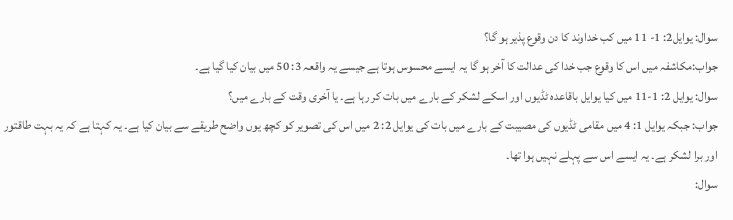سوال: یوایل2: 1- 11 میں کب خداوند کا دن وقوع پذیر ہو گا؟
جواب:مکاشفہ میں اس کا وقوع جب خدا کی عدالت کا آخر ہو گا یہ ایسے محسوس ہوتا ہے جیسے یہ واقعہ 3: 50 میں بیان کیا گیا ہے۔
سوال: یوایل 2: 1-11 میں کیا یوایل باقاعدہ ٹڈیوں اور اسکے لشکر کے بارے میں بات کر رہا ہے۔ یا آخری وقت کے بارے میں؟
جواب: جبکہ یوایل 1: 4 میں مقامی ٹڈیوں کی مصیبت کے بارے میں بات کی یوایل 2: 2 میں اس کی تصویر کو کچھ یوں واضح طریقے سے بیان کیا ہے۔ یہ کہتا ہے کہ یہ بہت طاقتور اور برا لشکر ہے۔ یہ ایسے اس سے پہلے نہیں ہوا تھا۔
سوال: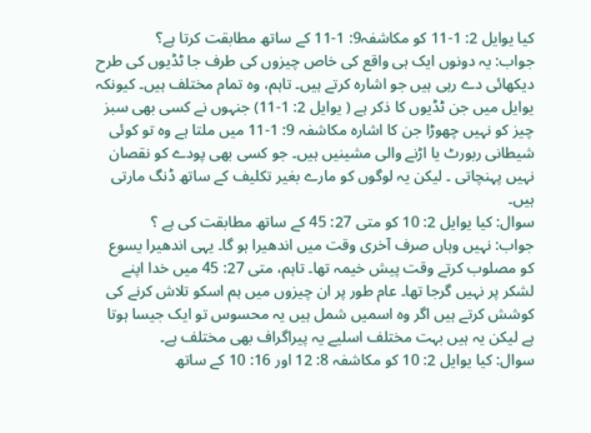کیا یوایل 2: 1-11 کو مکاشفہ9: 1-11 کے ساتھ مطابقت کرتا ہے؟
جواب: یہ دونوں ایک ہی واقع کی خاص چیزوں کی طرف جا ٹڈیوں کی طرح دیکھائی دے رہی ہیں جو اشارہ کرتے ہیں۔ تاہم، وہ تمام مختلف ہیں۔ کیونکہ یوایل میں جن ٹڈیوں کا ذکر ہے ( یوایل 2: 1-11) جنہوں نے کسی بھی سبز چیز کو نہیں چھوڑا جن کا اشارہ مکاشفہ 9: 1-11 میں ملتا ہے وہ تو کوئی شیطانی ربورٹ یا اڑنے والی مشینیں ہیں۔ جو کسی بھی پودے کو نقصان نہیں پہنچاتی ۔ لیکن یہ لوگوں کو مارے بغیر تکلیف کے ساتھ ڈنگ مارتی ہیں۔
سوال: کیا یوایل 2: 10 کو متی 27: 45 کے ساتھ مطابقت کی ہے ؟
جواب: نہیں وہاں صرف آخری وقت میں اندھیرا ہو گا۔ یہی اندھیرا یسوع کو مصلوب کرتے وقت پیش خیمہ تھا۔ تاہم، متی 27: 45 میں خدا اپنے لشکر پر نہیں گرجا تھا۔ عام طور پر ان چیزوں میں ہم اسکو تلاش کرنے کی کوشش کرتے ہیں اگر وہ اسمیں شمل ہیں یہ محسوس تو ایک جیسا ہوتا ہے لیکن یہ ہیں بہت مختلف اسلیے یہ پیراگراف بھی مختلف ہے۔
سوال: کیا یوایل 2: 10 کو مکاشفہ 8: 12 اور 16: 10 کے ساتھ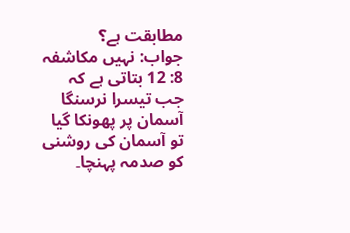مطابقت ہے؟
جواب: نہیں مکاشفہ 8: 12 بتاتی ہے کہ جب تیسرا نرسنگا آسمان پر پھونکا گیا تو آسمان کی روشنی کو صدمہ پہنچا۔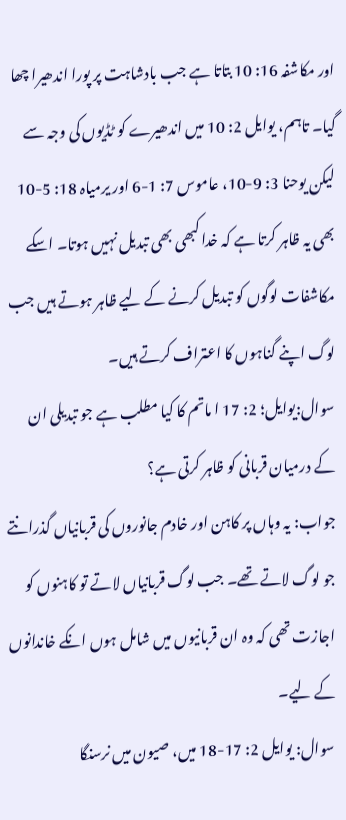اور مکاشفہ 16: 10 بتاتا ہے جب بادشاہت پر پورا اندھیرا چھا گیا۔ تاہم، یوایل 2: 10 میں اندھیرے کو ٹڈیوں کی وجہ سے لیکن یوحنا 3: 9-10، عاموس 7: 1-6 اور یرمیاہ 18: 5-10 بھی یہ ظاہر کرتا ہے کہ خدا کبھی بھی تبدیل نہیں ہوتا۔ اسکے مکاشفات لوگوں کو تبدیل کرنے کے لیے ظاہر ہوتے ہیں جب لوگ اپنے گناہوں کا اعتراف کرتے ہیں۔
سوال:یوایل؛ 2: 17 ا ماتم کا کیا مطلب ہے جو تبدیلی ان کے درمیان قربانی کو ظاہر کرتی ہے؟
جواب: یہ وہاں پر کاہن اور خادم جانوروں کی قربانیاں گذرانتے جو لوگ لاتے تھے۔ جب لوگ قربانیاں لاتے تو کاہنوں کو اجازت تھی کہ وہ ان قربانیوں میں شامل ہوں انکے خاندانوں کے لیے۔
سوال: یوایل 2: 17-18 میں، صیون میں نرسنگا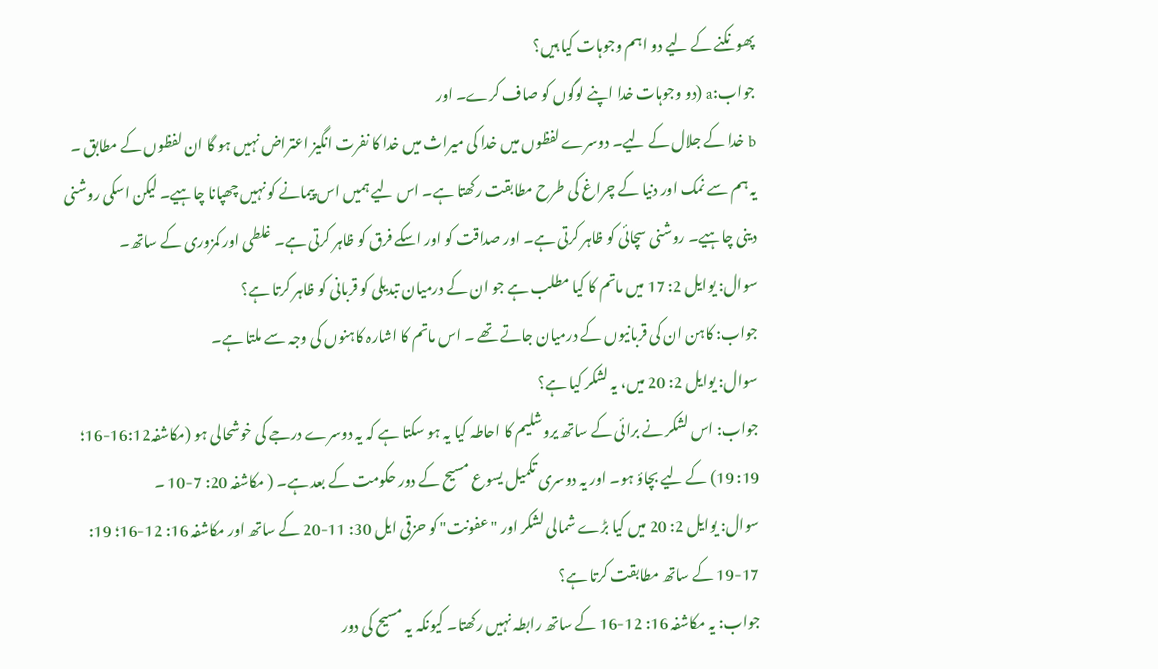پھونکنے کے لیے دو اہم وجوہات کیا ہیں؟
جواب:a (دو وجوہات خدا اپنے لوگوں کو صاف کرے۔ اور
b خدا کے جلال کے لیے۔ دوسرے لفظوں میں خدا کی میراث میں خدا کا نفرت انگیز اعتراض نہیں ہو گا ان لفظوں کے مطابق ۔
یہ ہم سے نمک اور دنیا کے چراغ کی طرح مطابقت رکھتا ہے۔ اس لیے ہمیں اس پیمانے کو نہیں چھپانا چاہیے۔ لیکن اسکی روشنی دینی چاہیے۔ روشنی سچائی کو ظاہر کرتی ہے۔ اور صداقت کو اور اسکے فرق کو ظاہر کرتی ہے۔ غلطی اور کمزوری کے ساتھ۔
سوال: یوایل 2: 17 میں ماتم کا کیا مطلب ہے جو ان کے درمیان تبدیلی کو قربانی کو ظاہر کرتا ہے؟
جواب: کاہن ان کی قربانیوں کے درمیان جاتے تھے ۔ اس ماتم کا اشارہ کاہنوں کی وجہ سے ملتا ہے۔
سوال: یوایل 2: 20 میں، یہ لشکر کیا ہے؟
جواب: اس لشکر نے برائی کے ساتھ یروشلیم کا احاطہ کیا یہ ہو سکتا ہے کہ یہ دوسرے درجے کی خوشحالی ہو (مکاشفہ16:12-16؛ 19: 19) کے لیے بچاؤ ہو۔ اور یہ دوسری تکمیل یسوع مسیح کے دور حکومت کے بعد ہے۔ ( مکاشفہ 20: 7-10 ۔
سوال: یوایل 2: 20 میں کیا بڑے شمالی لشکر اور " عفونت" کو حزقی ایل 30: 11-20 کے ساتھ اور مکاشفہ 16: 12-16؛ 19: 17-19 کے ساتھ مطابقت کرتا ہے؟
جواب: یہ مکاشفہ 16: 12-16 کے ساتھ رابطہ نہیں رکھتا۔ کیونکہ یہ مسیح کی دور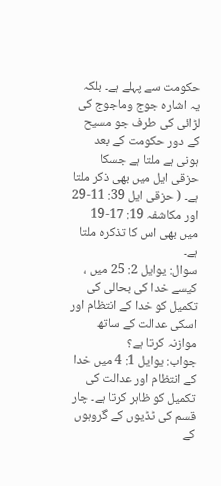حکومت سے پہلے ہے۔ بلکہ یہ اشارہ جوج وماجوج کی لڑائی کی طرف جو مسیح کے دور حکومت کے بعد ہونی ہے ملتا ہے جسکا حزقی ایل میں بھی ذکر ملتا ہے۔ ( حزقی ایل 39: 11-29 اور مکاشفہ 19: 17-19 میں بھی اس کا تذکرہ ملتا ہے۔
سوال: یوایل 2: 25 میں ، کیسے خدا کی بحالی کی تکمیل کو خدا کے انتظام اور اسکی عدالت کے ساتھ موازنہ کرتا ہے؟
جواب: یوایل 1: 4 میں خدا کے انتظام اور عدالت کی تکمیل کو ظاہر کرتا ہے۔ چار قسم کی ٹڈیوں کے گروہوں کے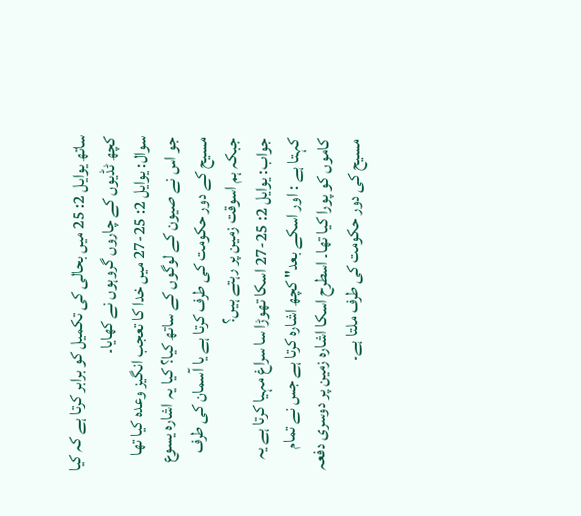ساتھ یوایل 2: 25 میں بحالی کی تکمیل کو برابر کرتا ہے کہ کیا کچھ ٹڈیوں کے چاروں گروہوں نے کھایا۔
سوال: یوایل 2: 25-27 میں خدا کا تعجب انگیز وعدہ کیا تھا جو اس نے صیون کے لوگوں کے ساتھ کیا؟ کیا یہ اشارہ یسوع مسیح کے دور حکومت کی طرف کرتا ہے یا آسمان کی طرف جبکہ ہم اسوقت زمین پر رہتے ہیں؟
جواب: یوایل 2: 25-27 اسکا تھوڑا سا سراغ مہیا کرتا ہے یہ کہتا ہے : اور اسکے بعد" کچھ اشارہ کرتا ہے جس نے تمام کاموں کو پورا کیا تھا۔ اسطرح اسکا اشارہ زمین پر دوسری دفعہ مسیح کی دور حکومت کی طرف ملتا ہے۔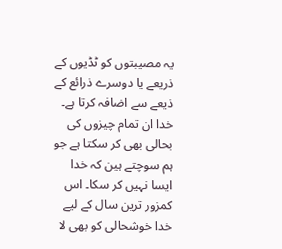یہ مصیبتوں کو ٹڈیوں کے ذریعے یا دوسرے ذرائع کے ذیعے سے اضافہ کرتا ہے۔ خدا ان تمام چیزوں کی بحالی بھی کر سکتا ہے جو ہم سوچتے ہین کہ خدا ایسا نہیں کر سکا۔ اس کمزور ترین سال کے لیے خدا خوشحالی کو بھی لا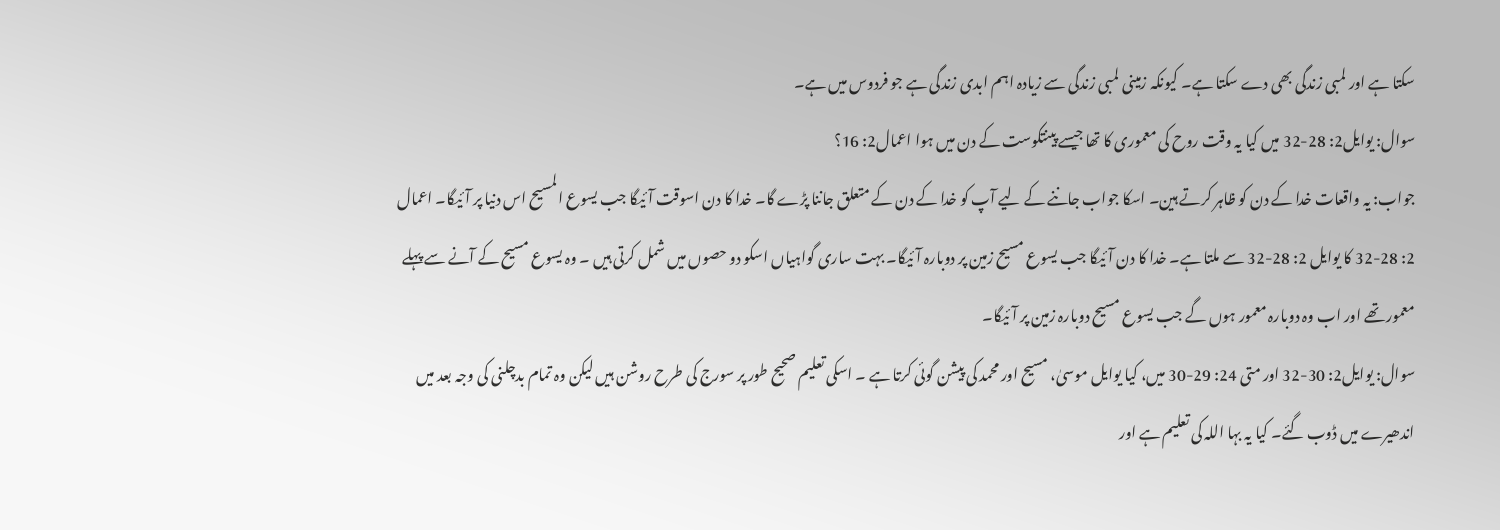سکتا ہے اور لمبی زندگی بھی دے سکتا ہے۔ کیونکہ زمینی لمبی زندگی سے زیادہ اہم ابدی زندگی ہے جو فردوس میں ہے۔
سوال: یوایل2: 28-32 میں کیا یہ وقت روح کی معموری کا تھا جیسے پینتکوست کے دن میں ہوا اعمال2: 16؟
جواب: یہ واقعات خدا کے دن کو ظاہر کرتے ہین۔ اسکا جواب جاننے کے لیے آپ کو خدا کے دن کے متعلق جاننا پڑے گا۔ خدا کا دن اسوقت آئیگا جب یسوع المسیح اس دنیا پر آئیگا۔ اعمال 2: 28-32 کا یوایل 2: 28-32 سے ملتا ہے۔ خدا کا دن آئیگا جب یسوع مسیح زمین پر دوبارہ آئیگا۔ بہت ساری گواہیاں اسکو دو حصوں میں شمل کرتی ہیں ۔ وہ یسوع مسیح کے آنے سے پہلے معمور تھے اور اب وہ دوبارہ معمور ہوں گے جب یسوع مسیح دوبارہ زمین پر آئیگا۔
سوال: یوایل2: 30-32 اور متی 24: 29-30 میں، کیا یوایل موسیٰ، مسیح اور محمد کی پیشن گوئی کرتا ہے ۔ اسکی تعلیم صحیح طور پر سورج کی طرح روشن ہیں لیکن وہ تمام بدچلنی کی وجہ بعد میں اندھیرے میں ڈوب گئے۔ کیا یہ بہا اللہ کی تعلیم ہے اور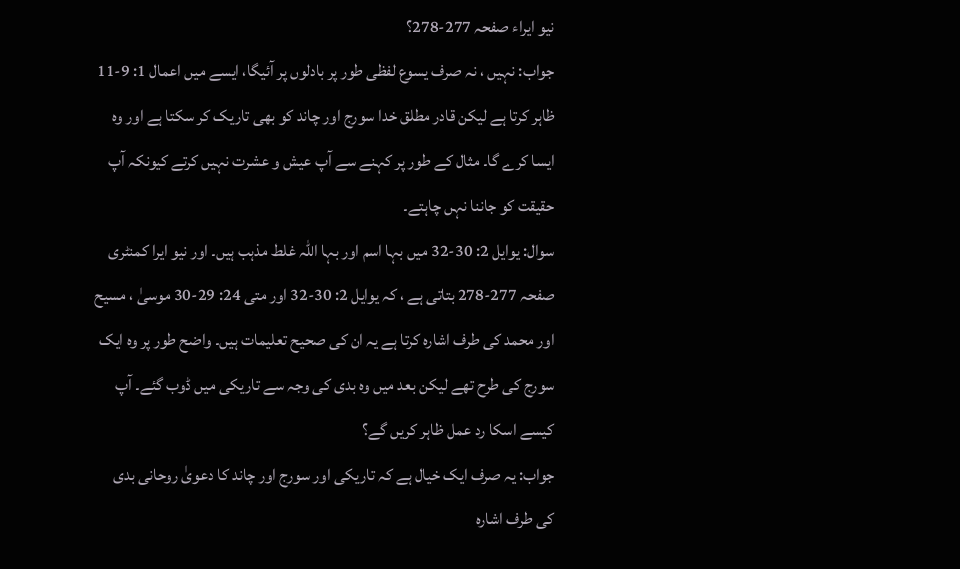نیو ایراء صفحہ 277-278؟
جواب: نہیں ، نہ صرف یسوع لفظی طور پر بادلوں پر آئیگا، ایسے میں اعمال 1: 9-11 ظاہر کرتا ہے لیکن قادر مطلق خدا سورج اور چاند کو بھی تاریک کر سکتا ہے اور وہ ایسا کرے گا۔ مثال کے طور پر کہنے سے آپ عیش و عشرت نہیں کرتے کیونکہ آپ حقیقت کو جاننا نہں چاہتے۔
سوال: یوایل 2: 30-32 میں بہا اسم اور بہا اللہ غلط مذہب ہیں۔ اور نیو ایرا کمنٹری صفحہ 277-278 بتاتی ہے ، کہ یوایل 2: 30-32 اور متی 24: 29-30 موسیٰ ، مسیح اور محمد کی طرف اشارہ کرتا ہے یہ ان کی صحیح تعلیمات ہیں۔ واضح طور پر وہ ایک سورج کی طرح تھے لیکن بعد میں وہ بدی کی وجہ سے تاریکی میں ڈوب گئے۔ آپ کیسے اسکا رد عمل ظاہر کریں گے؟
جواب: یہ صرف ایک خیال ہے کہ تاریکی اور سورج اور چاند کا دعویٰ روحانی بدی کی طرف اشارہ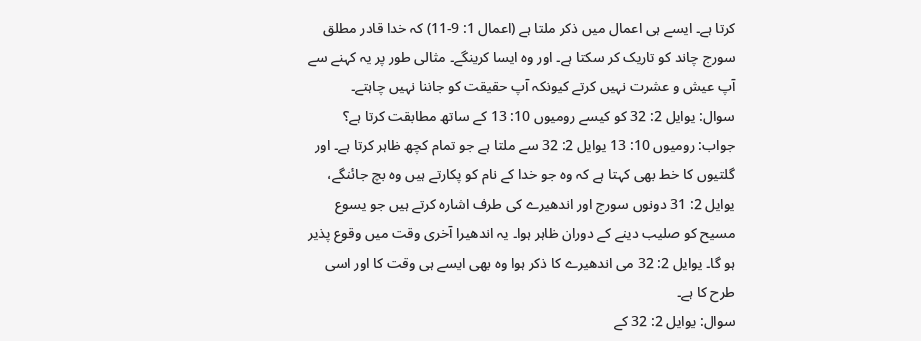کرتا ہے۔ ایسے ہی اعمال میں ذکر ملتا ہے (اعمال 1: 9-11) کہ خدا قادر مطلق سورج چاند کو تاریک کر سکتا ہے۔ اور وہ ایسا کرینگے۔ مثالی طور پر یہ کہنے سے آپ عیش و عشرت نہیں کرتے کیونکہ آپ حقیقت کو جاننا نہیں چاہتے۔
سوال: یوایل 2: 32 کو کیسے رومیوں 10: 13 کے ساتھ مطابقت کرتا ہے؟
جواب: رومیوں 10: 13 یوایل 2: 32 سے ملتا ہے جو تمام کچھ ظاہر کرتا ہے۔ اور گلتیوں کا خط بھی کہتا ہے کہ وہ جو خدا کے نام کو پکارتے ہیں وہ بچ جائنگے، یوایل 2: 31 دونوں سورج اور اندھیرے کی طرف اشارہ کرتے ہیں جو یسوع مسیح کو صلیب دینے کے دوران ظاہر ہوا۔ یہ اندھیرا آخری وقت میں وقوع پذیر ہو گا۔ یوایل 2: 32 می اندھیرے کا ذکر ہوا وہ بھی ایسے ہی وقت کا اور اسی طرح کا ہے۔
سوال: یوایل 2: 32 کے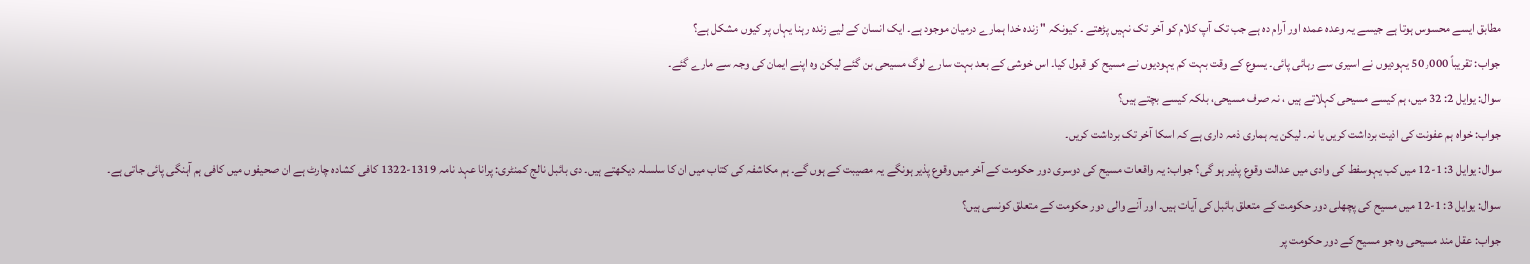مطابق ایسے محسوس ہوتا ہے جیسے یہ وعدہ عمدہ اور آرام دہ ہے جب تک آپ کلام کو آخر تک نہیں پڑھتے ۔ کیونکہ " زندہ خدا ہمارے درمیان موجود ہے۔ ایک انسان کے لیے زندہ رہنا یہاں پر کیوں مشکل ہے؟
جواب: تقریباً 50٫000 یہودیوں نے اسیری سے رہائی پائی۔ یسوع کے وقت بہت کم یہودیوں نے مسیح کو قبول کیا۔ اس خوشی کے بعد بہت سارے لوگ مسیحی بن گئے لیکن وہ اپنے ایمان کی وجہ سے مارے گئے۔
سوال: یوایل 2: 32 میں، ہم کیسے مسیحی کہلاتے ہیں ، نہ صرف مسیحی، بلکہ کیسے بچتے ہیں؟
جواب: خواہ ہم عفونت کی اذیت برداشت کریں یا نہ۔ لیکن یہ ہماری ذمہ داری ہے کہ اسکا آخر تک برداشت کریں۔
سوال: یوایل 3: 1-12 میں کب یہوسفط کی وادی میں عدالت وقوع پذیر ہو گی؟ جواب: یہ واقعات مسیح کی دوسری دور حکومت کے آخر میں وقوع پذیر ہونگے یہ مصیبت کے ہوں گے۔ ہم مکاشفہ کی کتاب میں ان کا سلسلہ دیکھتے ہیں۔ دی بائبل نالج کمنٹری: پرانا عہد نامہ 1319-1322 کافی کشادہ چارٹ ہے ان صحیفوں میں کافی ہم آہنگی پائی جاتی ہے۔
سوال: یوایل 3: 1-12 میں مسیح کی پچھلی دور حکومت کے متعلق بائبل کی آیات ہیں۔ اور آنے والی دور حکومت کے متعلق کونسی ہیں؟
جواب: عقل مند مسیحی وہ جو مسیح کے دور حکومت پر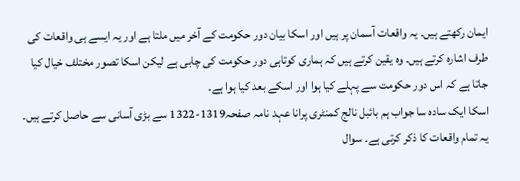ایمان رکھتے ہیں۔ یہ واقعات آسمان پر ہیں اور اسکا بیان دور حکومت کے آخر میں ملتا ہے اور یہ ایسے ہی واقعات کی طرف اشارہ کرتے ہیں۔ وہ یقین کرتے ہیں کہ ہماری کوتاہی دور حکومت کی چابی ہے لیکن اسکا تصور مختلف خیال کیا جاتا ہے کہ اس دور حکومت سے پہلے کیا ہوا اور اسکے بعد کیا ہوا ہے۔
اسکا ایک سادہ سا جواب ہم بائبل نالج کمنٹری پرانا عہد نامہ صفحہ1319-1322 سے بڑی آسانی سے حاصل کرتے ہیں۔ یہ تمام واقعات کا ذکر کرتی ہے۔ سوال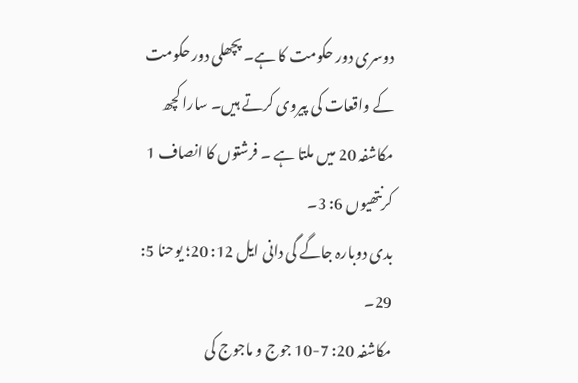دوسری دور حکومت کا ہے۔ پچھلی دور حکومت کے واقعات کی پیروی کرتے ہیں۔ سارا کچھ مکاشفہ 20 میں ملتا ہے ۔ فرشتوں کا انصاف 1 کرنتھیوں 6: 3۔
بدی دوبارہ جاگے گی دانی ایل 12: 20؛ یوحنا 5: 29۔
مکاشفہ 20: 7-10 جوج و ماجوج کی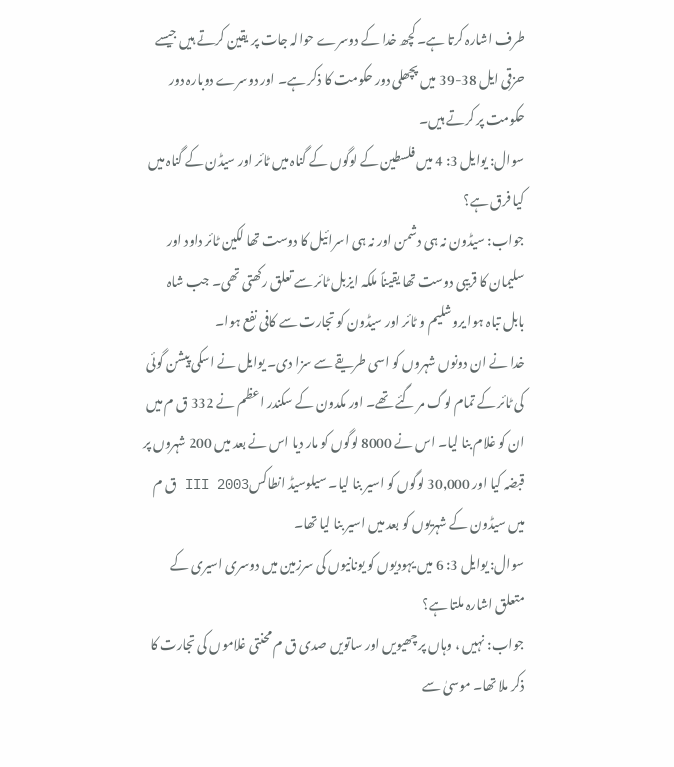طرف اشارہ کرتا ہے۔ کچھ خدا کے دوسرے حوالہ جات پر یقین کرتے ہیں جیسے حزقی ایل 38-39 میں پچھلی دور حکومت کا ذکر ہے۔ اور دوسرے دوبارہ دور حکومت پر کرتے ہیں۔
سوال: یوایل 3: 4 میں فلسطین کے لوگوں کے گناہ میں ٹائر اور سیڈن کے گناہ میں کیا فرق ہے؟
جواب: سیڈون نہ ہی دشمن اور نہ ہی اسرائیل کا دوست تھا لکین ٹائر داود اور سلیمان کا قریبی دوست تھا یقیناً ملکہ ایزبل ٹائر سے تعلق رکھتی تھی۔ جب شاہ بابل تباہ ہوا یروشلیم و ٹائر اور سیڈون کو تجارت سے کافی نفع ہوا۔
خدا نے ان دونوں شہروں کو اسی طریقے سے سزا دی۔ یوایل نے اسکی پیشن گوئی کی ٹائر کے تمام لوگ مر گئے تھے۔ اور مکدون کے سکندر اعظم نے 332 ق م میں ان کو غلام بنا لیا۔ اس نے 8000 لوگوں کو مار دیا اس نے بعد میں 200 شہروں پر قبضہ کیا اور 30٫000 لوگوں کو اسیر بنا لیا۔ سیلوسیڈ انطاکسIII 2003 ق م میں سیڈون کے شہریوں کو بعد میں اسیر بنا لیا تھا۔
سوال: یوایل 3: 6 میں یہودیوں کو یونانیوں کی سرزمین میں دوسری اسیری کے متعلق اشارہ ملتا ہے؟
جواب: نہیں ، وہاں پر چھیویں اور ساتویں صدی ق م محنتی غلاموں کی تجارت کا ذکر ملا تھا۔ موسیٰ سے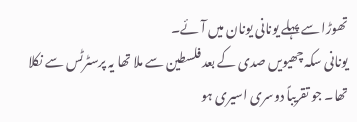تھوڑا سے پہلے یونانی یونان میں آئے۔
یونانی سکہ چھیویں صدی کے بعد فلسطین سے ملا تھا یہ پرسٹرٹس سے نکلا تھا۔ جو تقریباً دوسری اسیری ہو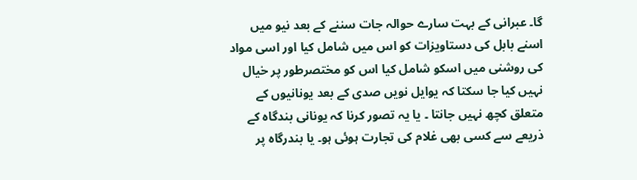گا۔ عبرانی کے بہت سارے حوالہ جات سننے کے بعد نیو میں اسنے بابل کی دستاویزات کو اس میں شامل کیا اور اسی مواد کی روشنی میں اسکو شامل کیا اس کو مختصرطور پر خیال نہیں کیا جا سکتا کہ یوایل نویں صدی کے بعد یونانیوں کے متعلق کچھ نہیں جانتا ۔ یا یہ تصور کرنا کہ یونانی بندگاہ کے ذریعے سے کسی بھی غلام کی تجارت ہوئی ہو۔ یا بندرگاہ پر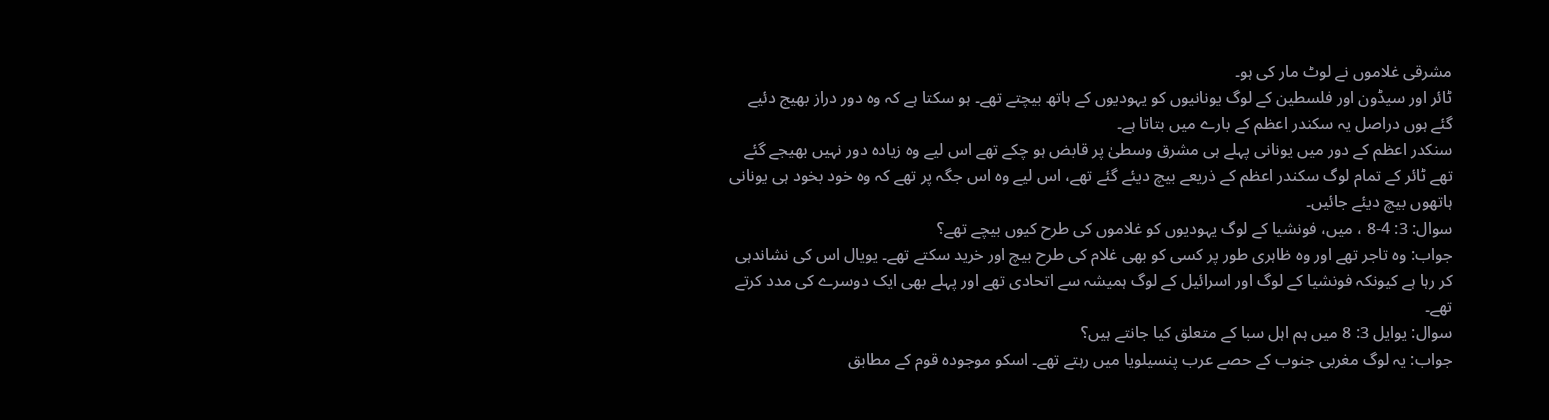مشرقی غلاموں نے لوٹ مار کی ہو۔
ٹائر اور سیڈون اور فلسطین کے لوگ یونانیوں کو یہودیوں کے ہاتھ بیچتے تھے۔ ہو سکتا ہے کہ وہ دور دراز بھیج دئیے گئے ہوں دراصل یہ سکندر اعظم کے بارے میں بتاتا ہے۔
سنکدر اعظم کے دور میں یونانی پہلے ہی مشرق وسطیٰ پر قابض ہو چکے تھے اس لیے وہ زیادہ دور نہیں بھیجے گئے تھے ٹائر کے تمام لوگ سکندر اعظم کے ذریعے بیچ دیئے گئے تھے، اس لیے وہ اس جگہ پر تھے کہ وہ خود بخود ہی یونانی ہاتھوں بیچ دیئے جائیں۔
سوال: 3: 4-8 ، میں، فونشیا کے لوگ یہودیوں کو غلاموں کی طرح کیوں بیچے تھے؟
جواب: وہ تاجر تھے اور وہ ظاہری طور پر کسی کو بھی غلام کی طرح بیچ اور خرید سکتے تھے۔ یویال اس کی نشاندہی کر رہا ہے کیونکہ فونشیا کے لوگ اور اسرائیل کے لوگ ہمیشہ سے اتحادی تھے اور پہلے بھی ایک دوسرے کی مدد کرتے تھے۔
سوال: یوایل 3: 8 میں ہم اہل سبا کے متعلق کیا جانتے ہیں؟
جواب: یہ لوگ مغربی جنوب کے حصے عرب پنسیلویا میں رہتے تھے۔ اسکو موجودہ قوم کے مطابق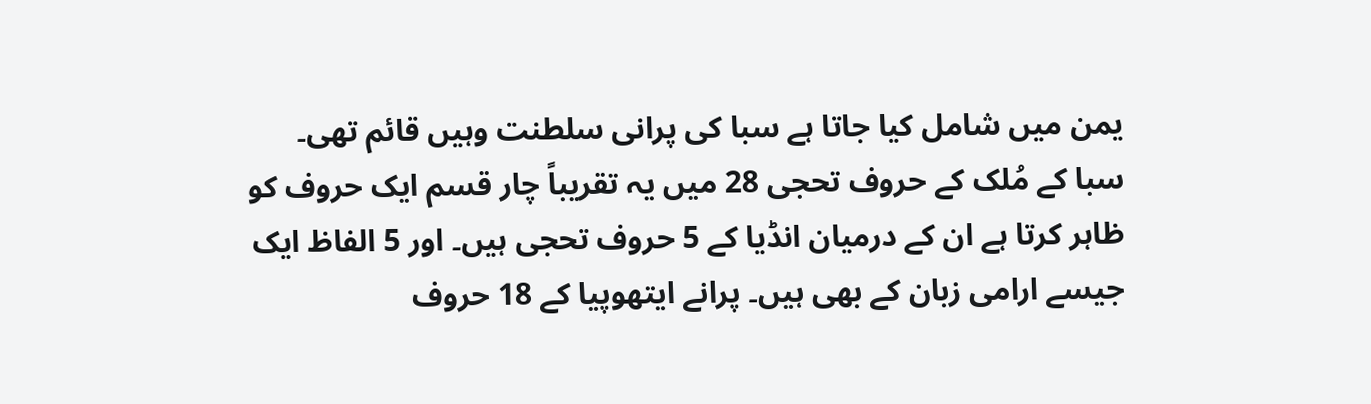یمن میں شامل کیا جاتا ہے سبا کی پرانی سلطنت وہیں قائم تھی۔
سبا کے مُلک کے حروف تحجی 28 میں یہ تقریباً چار قسم ایک حروف کو ظاہر کرتا ہے ان کے درمیان انڈیا کے 5 حروف تحجی ہیں۔ اور 5 الفاظ ایک جیسے ارامی زبان کے بھی ہیں۔ پرانے ایتھوپیا کے 18 حروف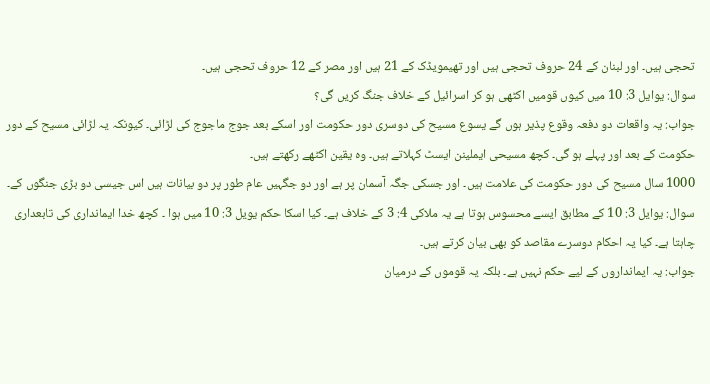تحجی ہیں۔ اور لبنان کے 24 حروف تحجی ہیں اور تھیمویڈک کے 21 ہیں اور مصر کے 12 حروف تحجی ہیں۔
سوال: یوایل 3: 10 میں کیوں قومیں اکٹھی ہو کر اسرائیل کے خلاف جنگ کریں گی؟
جواب: یہ واقعات دو دفعہ وقوع پذیر ہوں گے یسوع مسیح کی دوسری دور حکومت اور اسکے بعد جوج ماجوج کی لڑائی۔ کیونکہ یہ لڑائی مسیح کے دور حکومت کے بعد اور پہلے ہو گی۔ کچھ مسیحی ایملینن ایسٹ کہلاتے ہیں۔ وہ یقین اکٹھے رکھتے ہیں۔
1000 سال مسیح کی دور حکومت کی علامت ہیں۔ اور جسکی جگہ آسمان پر ہے اور دو جگہیں عام طور پر دو بیانات ہیں اس جیسی دو بڑی جنگوں کے۔
سوال: یوایل 3: 10 کے مطابق ایسے محسوس ہوتا ہے یہ ملاکی 4: 3 کے خلاف ہے۔ کیا اسکا حکم یویل 3: 10 میں ہوا ۔ کچھ خدا ایمانداری کی تابعداری چاہتا ہے۔ کیا یہ احکام دوسرے مقاصد کو بھی بیان کرتے ہیں۔
جواب: یہ ایمانداروں کے لیے حکم نہیں ہے۔ بلکہ یہ قوموں کے درمیان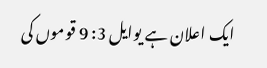ایک اعلان ہے یوایل 3: 9 قوموں کی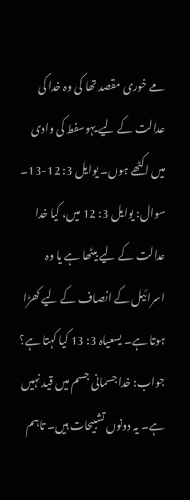مے خوری مقصد تھا کی وہ خدا کی عدالت کے لیے یہوسفط کی وادی میں اکٹھے ہوں۔ یوایل 3: 12-13۔
سوال: یوایل 3: 12 میں، کیا خدا عدالت کے لیے بیٹھا ہے یا وہ اسرائیل کے انصاف کے لیے کھڑا ہوتا ہے۔ یسعیاہ 3: 13 کیا کہتا ہے؟
جواب: خدا جسمانی جسم میں قید نہیں ہے۔ یہ دونوں تشبیحات ہیں۔ تاہم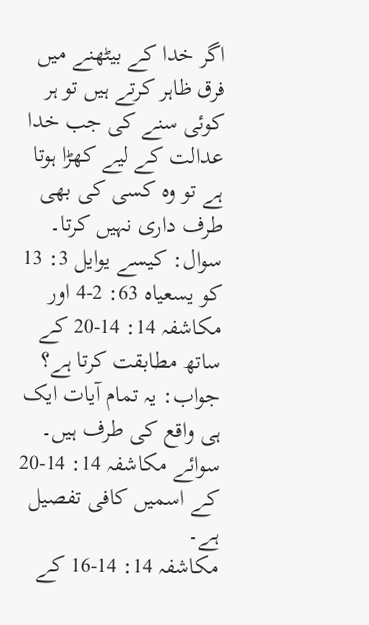اگر خدا کے بیٹھنے میں فرق ظاہر کرتے ہیں تو ہر کوئی سنے کی جب خدا عدالت کے لیے کھڑا ہوتا ہے تو وہ کسی کی بھی طرف داری نہیں کرتا۔
سوال: کیسے یوایل 3: 13 کو یسعیاہ 63: 2-4 اور مکاشفہ 14: 14-20 کے ساتھ مطابقت کرتا ہے؟
جواب: یہ تمام آیات ایک ہی واقع کی طرف ہیں۔ سوائے مکاشفہ 14: 14-20 کے اسمیں کافی تفصیل ہے۔
مکاشفہ 14: 14-16 کے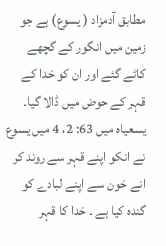مطابق آدمزاد ( یسوع) ہے جو زمین میں انگور کے گچھے کاٹے گئے اور ان کو خدا کے قہر کے حوض میں ڈالا گیا۔ یسعیاہ میں 63: 2، 4 میں یسوع نے انکو اپنے قہر سے روند کر انے خون سے اپنے لبادے کو گندہ کیا ہے ۔ خدا کا قہر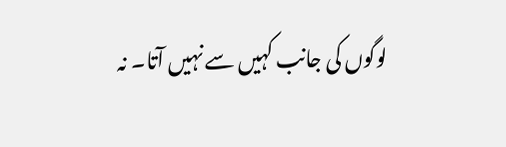لوگوں کی جانب کہیں سے نہیں آتا۔ نہ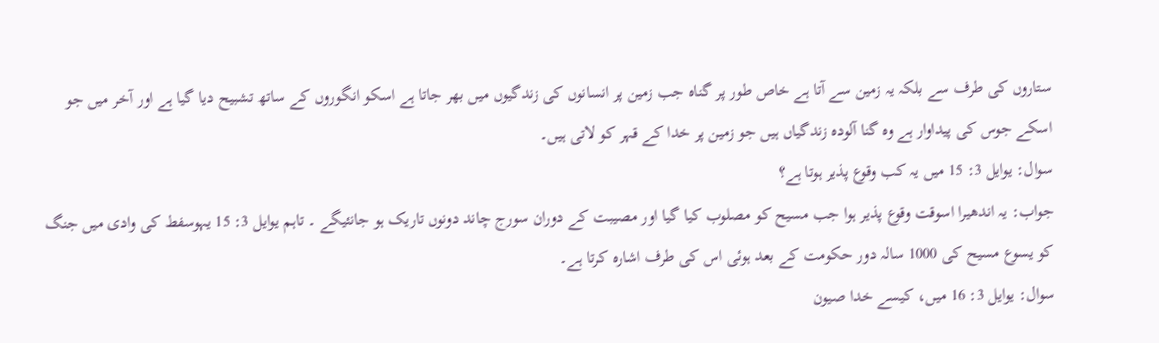ستاروں کی طرف سے بلکہ یہ زمین سے آتا ہے خاص طور پر گناہ جب زمین پر انسانوں کی زندگیوں میں بھر جاتا ہے اسکو انگوروں کے ساتھ تشبیح دیا گیا ہے اور آخر میں جو اسکے جوس کی پیداوار ہے وہ گنا آلودہ زندگیاں ہیں جو زمین پر خدا کے قہر کو لاتی ہیں۔
سوال: یوایل 3: 15 میں یہ کب وقوع پذیر ہوتا ہے؟
جواب: یہ اندھیرا اسوقت وقوع پذیر ہوا جب مسیح کو مصلوب کیا گیا اور مصیبت کے دوران سورج چاند دونوں تاریک ہو جانئیگے ۔ تاہم یوایل 3: 15 یہوسفط کی وادی میں جنگ کو یسوع مسیح کی 1000 سالہ دور حکومت کے بعد ہوئی اس کی طرف اشارہ کرتا ہے۔
سوال: یوایل 3: 16 میں، کیسے خدا صیون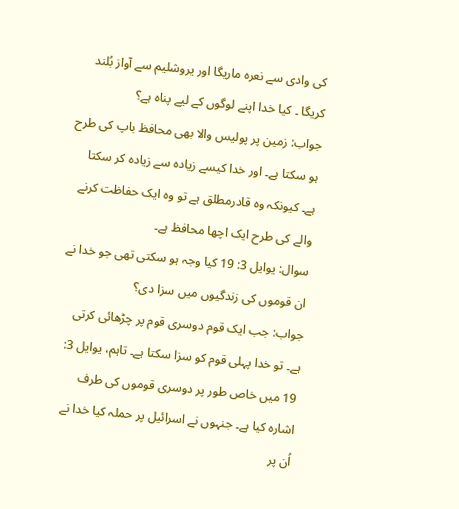کی وادی سے نعرہ ماریگا اور یروشلیم سے آواز بُلند کریگا ۔ کیا خدا اپنے لوگوں کے لیے پناہ ہے؟
جواب: زمین پر پولیس والا بھی محافظ باپ کی طرح ہو سکتا ہے۔ اور خدا کیسے زیادہ سے زیادہ کر سکتا ہے۔ کیونکہ وہ قادرمطلق ہے تو وہ ایک حفاظت کرنے والے کی طرح ایک اچھا محافظ ہے۔
سوال: یوایل 3: 19 کیا وجہ ہو سکتی تھی جو خدا نے ان قوموں کی زندگیوں میں سزا دی؟
جواب: جب ایک قوم دوسری قوم پر چڑھائی کرتی ہے۔ تو خدا پہلی قوم کو سزا سکتا ہے۔ تاہم، یوایل 3: 19 میں خاص طور پر دوسری قوموں کی طرف اشارہ کیا ہے۔ جنہوں نے اسرائیل پر حملہ کیا خدا نے اُن پر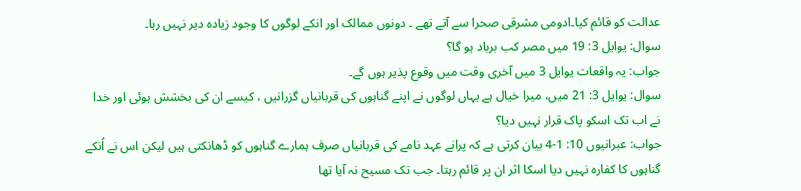عدالت کو قائم کیا۔ادومی مشرقی صحرا سے آتے تھے ۔ دونوں ممالک اور انکے لوگوں کا وجود زیادہ دیر نہیں رہا۔
سوال: یوایل 3: 19 میں مصر کب برباد ہو گا؟
جواب: یہ واقعات یوایل 3 میں آخری وقت میں وقوع پذیر ہوں گے۔
سوال: یوایل 3: 21 میں، میرا خیال ہے یہاں لوگوں نے اپنے گناہوں کی قربانیاں گزرانیں ، کیسے ان کی بخشش ہوئی اور خدا نے اب تک اسکو پاک قرار نہیں دیا؟
جواب: عبرانیوں 10: 1-4 بیان کرتی ہے کہ پرانے عہد نامے کی قربانیاں صرف ہمارے گناہوں کو ڈھانکتی ہیں لیکن اس نے اُنکے گناہوں کا کفارہ نہیں دیا اسکا اثر ان پر قائم رہتا۔ جب تک مسیح نہ آیا تھا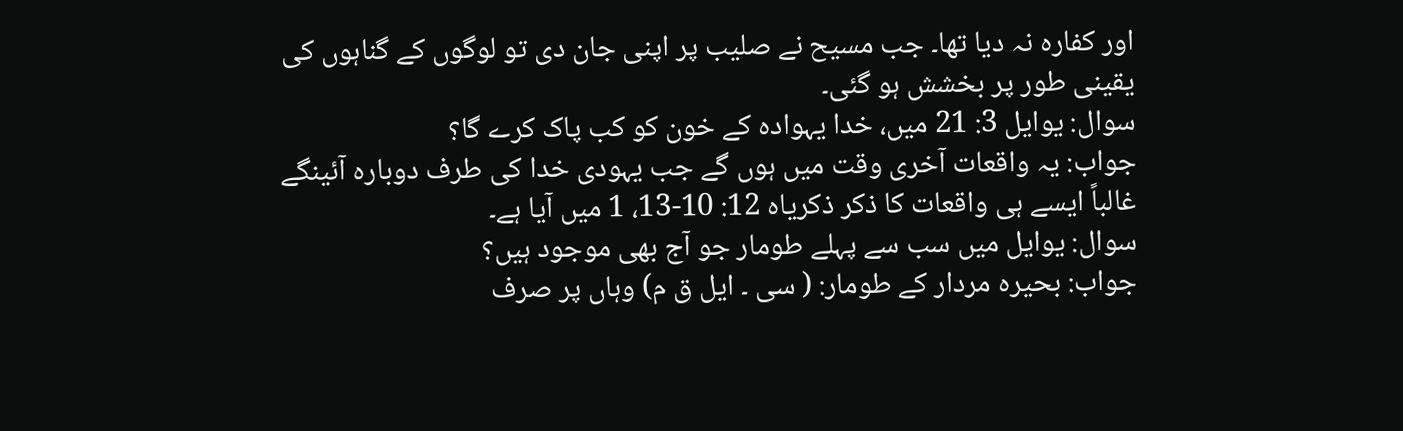اور کفارہ نہ دیا تھا۔ جب مسیح نے صلیب پر اپنی جان دی تو لوگوں کے گناہوں کی یقینی طور پر بخشش ہو گئی۔
سوال: یوایل 3: 21 میں، خدا یہوادہ کے خون کو کب پاک کرے گا؟
جواب: یہ واقعات آخری وقت میں ہوں گے جب یہودی خدا کی طرف دوبارہ آئینگے غالباً ایسے ہی واقعات کا ذکر ذکریاہ 12: 10-13، 1 میں آیا ہے۔
سوال: یوایل میں سب سے پہلے طومار جو آج بھی موجود ہیں؟
جواب: بحیرہ مردار کے طومار: ( سی ۔ ایل ق م) وہاں پر صرف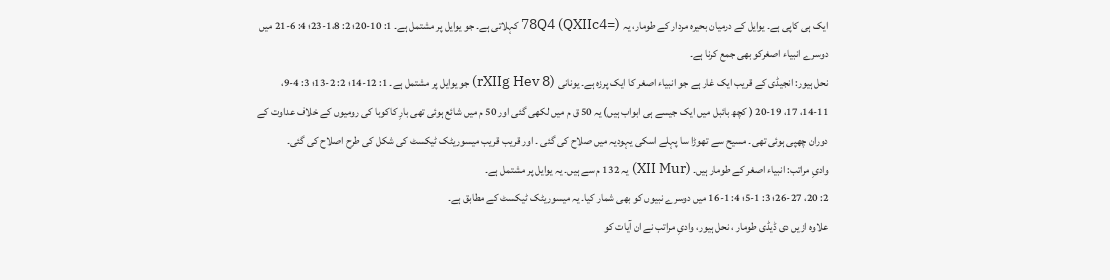ایک ہی کاپی ہے۔ یوایل کے درمیان بحیرہ مردار کے طومار، یہ 78Q4 (QXIIc4=) کہلاتی ہے۔ جو یوایل پر مشتمل ہے۔ 1: 10-20؛ 2: 1،8-23؛ 4: 6-21 میں دوسرے انبیاء اصغرکو بھی جمع کرنا ہے۔
نحل ہیور: انجیڈی کے قریب ایک غار ہے جو انبیاء اصغر کا ایک پرزہ ہے۔ یونانی (rXIIg Hev 8) جو یوایل پر مشتمل ہے۔ 1: 12-14؛ 2: 2-13؛ 3: 4-9، 11-14، 17، 19-20 ( کچھ بائبل میں ایک جیسے ہی ابواب ہیں) یہ 50 ق م میں لکھی گئی اور 50 م میں شائع ہوئی تھی بارِ کاکوبا کی رومیوں کے خلاف عداوت کے دوران چھپی ہوئی تھی۔ مسیح سے تھوڑا سا پہلے اسکی یہودیہ میں صلاح کی گئی ۔ اور قریب قریب میسوریٹک ٹیکسٹ کی شکل کی طرح اصلاح کی گئی۔
وادیِ مراتب: انبیاء اصغر کے طومار ہیں۔ (XII Mur) یہ 132 م سے ہیں۔ یہ یوایل پر مشتمل ہے۔
2: 20، 26-27؛ 3: 1-5؛ 4: 1-16 میں دوسرے نبیوں کو بھی شمار کیا۔ یہ میسوریٹک ٹیکسٹ کے مطابق ہے۔
علاوہ ازیں دی ڈیڈی طومار ، نحل ہیور، وادیِ مراتب نے ان آیات کو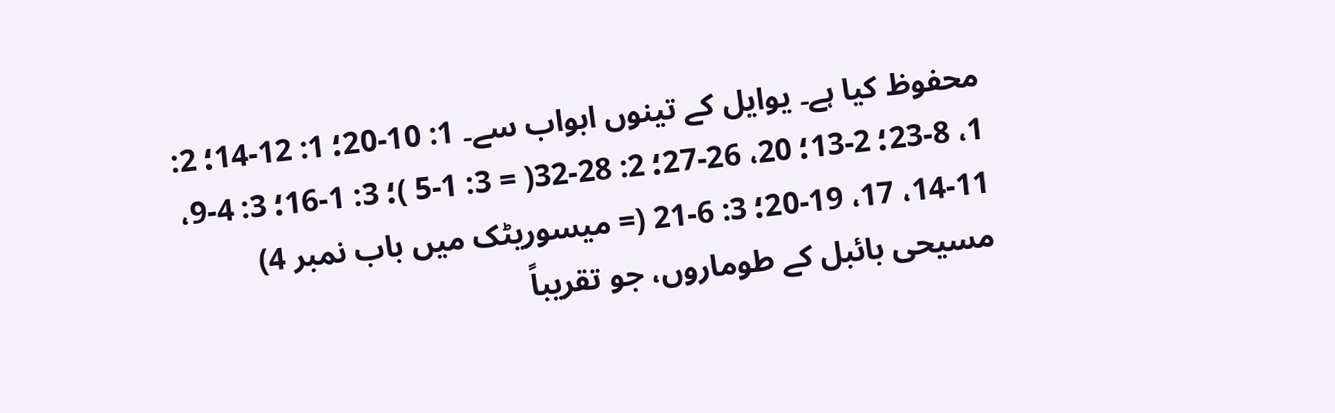محفوظ کیا ہے۔ یوایل کے تینوں ابواب سے۔ 1: 10-20؛ 1: 12-14؛ 2: 1، 8-23؛ 2-13؛ 20، 26-27؛ 2: 28-32( = 3: 1-5 )؛ 3: 1-16؛ 3: 4-9، 11-14، 17، 19-20؛ 3: 6-21 (= میسوریٹک میں باب نمبر 4)
مسیحی بائبل کے طوماروں، جو تقریباً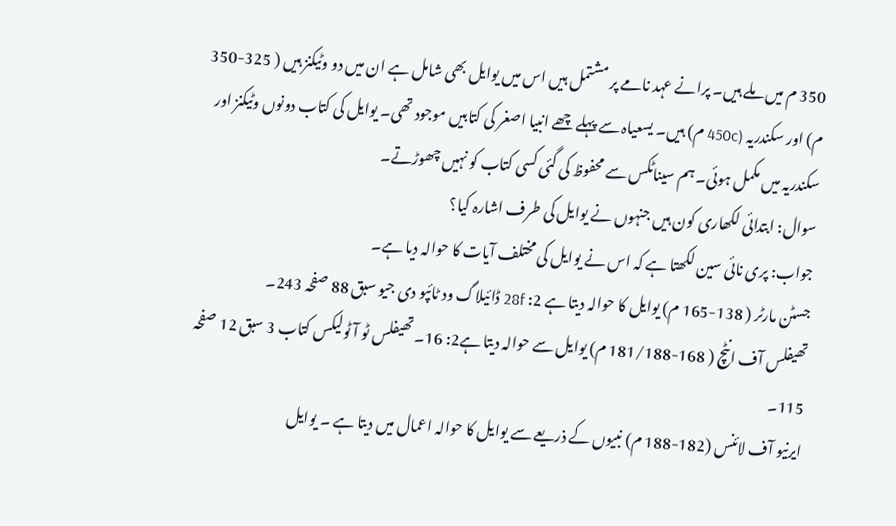350 م میں ملے ہیں۔ پرانے عہد نامے پر مشتمل ہیں اس میں یوایل بھی شامل ہے ان میں دو وٹیکنز ہیں ( 325-350 م) اور سکندریہ (450c م) ہیں۔ یسعیاہ سے پہلے چھے انبیا اصغر کی کتابیں موجود تھی۔ یوایل کی کتاب دونوں وٹیکنز اور سکندریہ میں مکمل ہوئی۔ ہم سیناٹکس سے محفوظ کی گئی کسی کتاب کو نہیں چھوڑتے۔
سوال: ابتدائی لکھاری کون ہیں جنہوں نے یوایل کی طرف اشارہ کیا؟
جواب: پری نائی سین لکھتا ہے کہ اس نے یوایل کی مختلف آیات کا حوالہ دیا ہے۔
جسٹن مارٹر ( 138-165 م) یوایل کا حوالہ دیتا ہے 2: 28f ڈائیلاگ ود ٹائپو دی جیو سبق 88 صفحہ 243۔
تھیفلس آف انٹچ ( 168-181/188 م) یوایل سے حوالہ دیتا ہے2: 16۔ تھیفلس ٹو آٹولیکس کتاب 3 سبق 12 صفحہ 115۔
ایرنیو آف لائنس (182-188 م) نبیوں کے ذریعے سے یوایل کا حوالہ اعمال میں دیتا ہے ۔ یوایل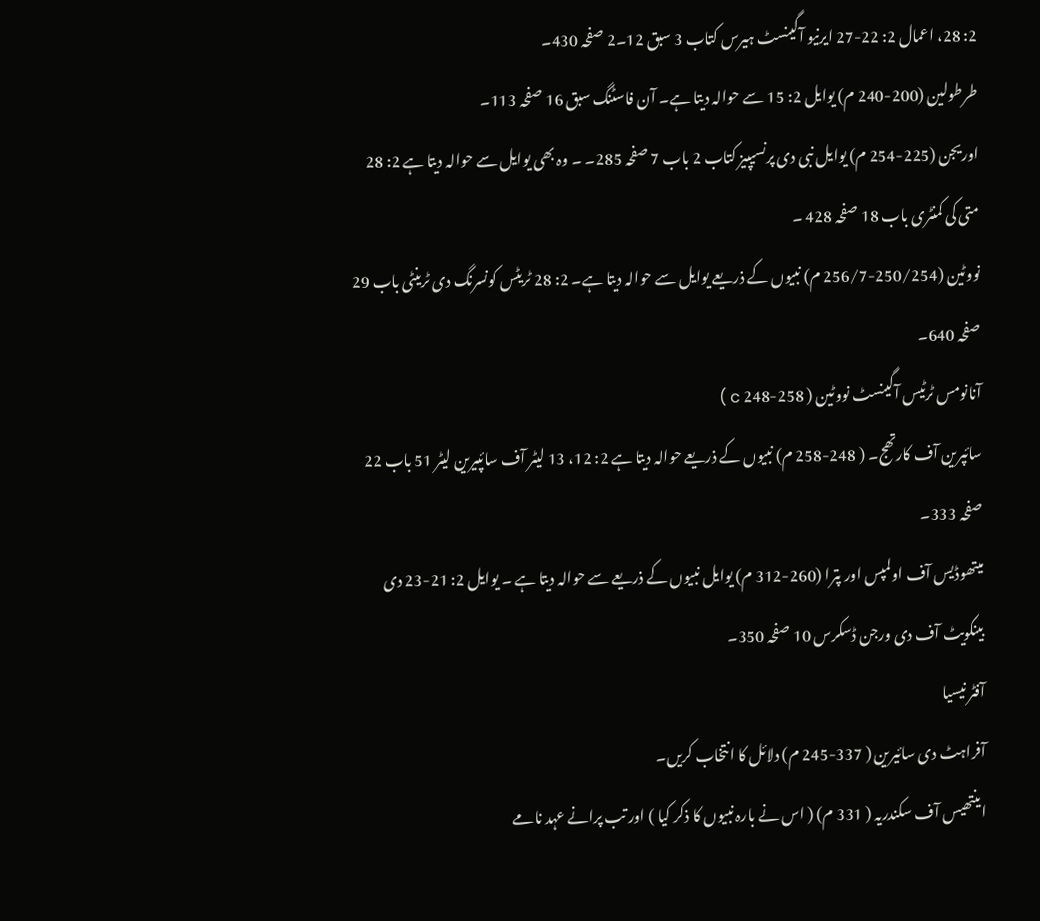2: 28، اعمال 2: 22-27 ایرنیو آگینسٹ ہیرس کتاب 3 سبق 12۔2 صفحہ 430۔
طرطولین (200-240 م) یوایل 2: 15 سے حوالہ دیتا ہے۔ آن فاسٹنگ سبق 16 صفحہ 113۔
اوریجن (225-254 م) یوایل نبی دی پرنسیپیز کتاب 2 باب 7 صفحہ 285۔ ۔ وہ بھی یوایل سے حوالہ دیتا ہے 2: 28 متی کی کمنٹری باب 18 صفحہ 428 ۔
نووٹین (250/254-256/7 م) نبیوں کے ذریعے یوایل سے حوالہ دیتا ہے۔ 2: 28 ٹریٹس کونسرنگ دی ٹرینٹی باب 29 صفحہ 640۔
آنانومس ٹرٹیس آگینسٹ نووٹین ( 258-248 c )
سائپرین آف کارتھج۔ ( 248-258 م) نبیوں کے ذریعے حوالہ دیتا ہے 2: 12، 13 لیٹر آف سائپیرین لیٹر 51 باب 22 صفحہ 333۔
میتھوڈیس آف اولمپس اور پترا (260-312 م) یوایل نبیوں کے ذریعے سے حوالہ دیتا ہے ۔ یوایل 2: 21-23 دی بینکویٹ آف دی ورجن ڈسکرس 10 صفحہ 350۔
آفٹر نیسیا
آفراہٹ دی سائیرین ( 337-245 م) دلائل کا انتخاب کریں۔
اینتھیس آف سکندریہ ( 331 م) ( اس نے بارہ نبیوں کا ذکر کیا ) اور تب پرانے عہد نامے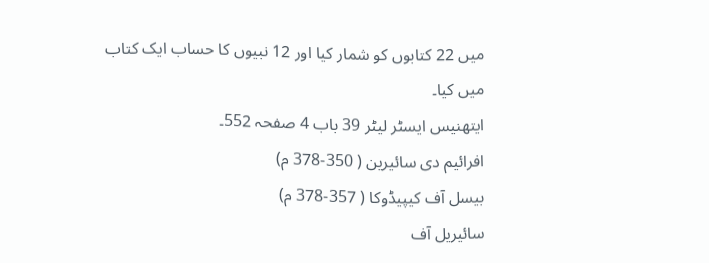میں 22 کتابوں کو شمار کیا اور 12 نبیوں کا حساب ایک کتاب میں کیا۔
ایتھنیس ایسٹر لیٹر 39 باب 4 صفحہ 552۔
افرائیم دی سائیرین ( 350-378 م)
بیسل آف کیپیڈوکا ( 357-378 م)
سائیریل آف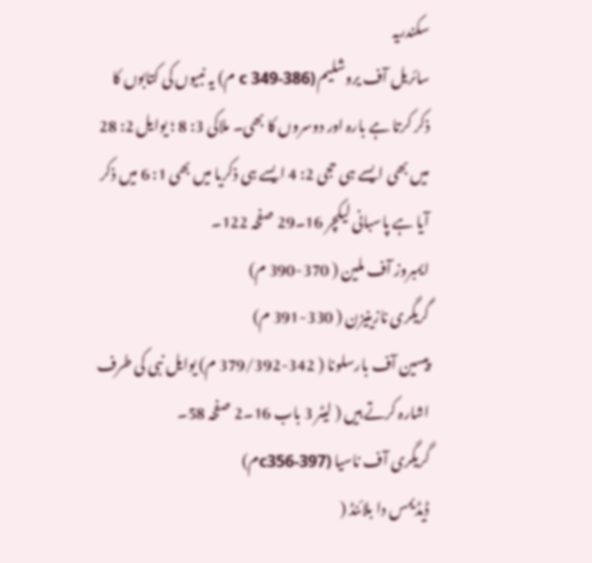سکندریہ
سائریل آف یروشلیم (c 349-386 م) یہ نبیوں کی کتابوں کا ذکر کرتا ہے بارہ اور دوسروں کا بھی۔ ملاکی 3: 8 ؛ یوایل 2: 28 میں بھی ایسے ہی حجی 2: 4 ایسے ہی ذکریا میں بھی 1: 6 میں ذکر آیا ہے پاسبانی لیکچر 16۔29 صفحہ 122۔
ایمبروز آف ملین ( 370-390 م)
گریگری نازینیزن ( 330-391 م)
پیسین آف بارسلونا ( 342-379/392 م) یوایل نبی کی طرف اشارہ کرتے ہیں ( لیٹر 3 باب 16۔2 صفحہ 58۔
گریگری آف ناسیا (c356-397م)
ڈیڈیمس دا بلائنڈ (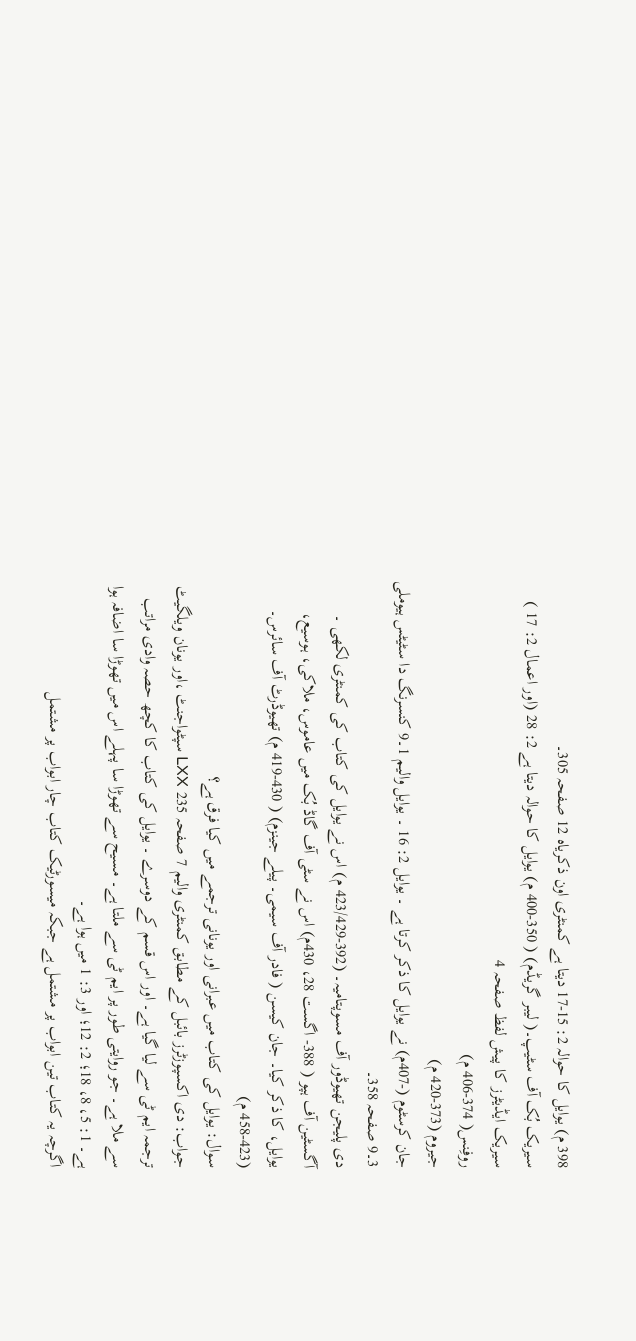398 م) یوایل کا حوالہ 2: 15-17 دیتا ہے کمنٹری اون ذکریاہ 12 صفحہ 305۔
سیریک بُک آف سٹیپ۔( لیبر گریڈم) ( 350-400 م) یوایل کا حوالہ دیتا ہے 2: 28 (اور اعمال 2: 17 )
سیریک ایڈیٹرز کا پیش لفظ صفحہ 4
روفِنس( 374-406 م)
جیروم (373-420 م)
جان کرسٹوم (-407م) نے یوایل کا ذکر کرتا ہے ۔ یوایل 2: 16 ۔ یوایل والیم 1۔9 کنسرنگ دا سٹیٹس ہیوملی 3۔9 صفحہ 358۔
دی پلیجن تھیوڈور آف مسوپتامیہ۔ (392-423/429 م) اس نے یوایل کی کتاب کی کمنٹری لکھی ۔ آگسٹین آف ہپو ( 388- اگست 28، 430م) اس نے سٹی آف گاڈ بُک میں عاموس، ملاکی، ہوسیع، یوایل، کا ذکر کیا۔ جان کیسن ( فادر آف سیمی۔ پیلے جینزم) ( 430-419 م) تھیوڈرٹ آف سائرس۔ (423-458 م)
سوال: یوایل کی کتاب میں عبرانی اور یونانی ترجمے میں کیا فرق ہے؟
جواب: دی اکسپوزٹرز بائبل کے مطابق کمنٹری والیم 7 صفحہ 235 LXX سپٹواجنٹ ،اور یونان ویلگیٹ ترجمہ ایم ٹی سے لیا گیا ہے۔ اور اس قسم کے دوسرے ۔ یوایل کی کتاب کا کچھ حصہ وادی مراتب سے ملا ہے۔ جو روایتی طور پر ایم ٹی سے ملتا ہے۔ مسیح سے تھوڑا سا پہلے اس میں تھوڑا سا اضافہ ہوا ہے۔ 1: 5، 8، 18؛ 2: 12؛ اور 3: 1 میں ہوا ہے۔
اگرچہ یہ کتاب تین ابواب پر مشتمل ہے جبکہ میسورٹیک کتاب چار ابواب پر مشتمل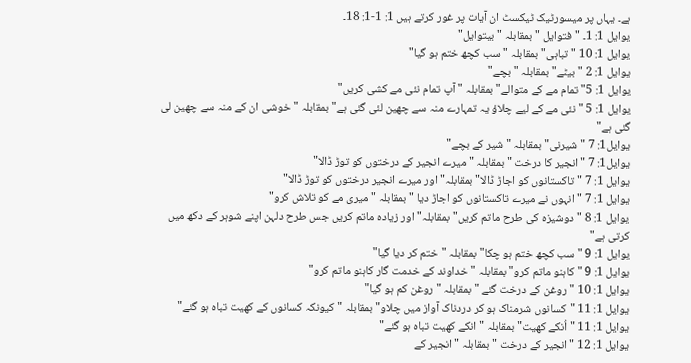ہے۔ یہاں پر میسورٹیک ٹیکسٹ ان آیات پر غور کرتے ہیں 1: 1-1: 18۔
یوایل 1: 1۔ "فتوایل " بمقابلہ " بیتوایل"
یوایل 1: 10 " تباہی" بمقابلہ " سب کچھ ختم ہو گیا"
یوایل 1: 2 " بیٹے" بمقابلہ " بچے"
یوایل 1: 5" تمام مے کے متوالے" بمقابلہ " آپ تمام نئی مے کشی کریں"
یوایل 1: 5 " نئی مے کے لیے چلاؤ یہ تمہارے منہ سے چھین لئی گئی ہے" بمقابلہ " خوشی ان کے منہ سے چھین لی گئی ہے"
یوایل1: 7 " شیرنی" بمقابلہ " شیر کے بچے"
یوایل1: 7 "انجیر کا درخت " بمقابلہ " میرے انجیر کے درختوں کو توڑ ڈالا"
یوایل 1: 7 " تاکستانوں کو اجاڑ ڈالا" بمقابلہ" اور میرے انجیر درختوں کو توڑ ڈالا"
یوایل 1: 7 " انہوں نے میرے تاکستانوں کو اجاڑ دیا " بمقابلہ " میری مے کو تلاش کرو"
یوایل 1: 8 " دوشیزہ کی طرح ماتم کریں" بمقابلہ" اور زیادہ ماتم کریں جس طرح دلہن اپنے شوہر کے دکھ میں کرتی ہے"
یوایل 1: 9 " سب کچھ ختم ہو چکا" بمقابلہ "ختم کر دیا گیا"
یوایل 1: 9 "کاہنو ماتم کرو" بمقابلہ "خداوند کے خدمت گار کاہنو ماتم کرو"
یوایل 1: 10 "روغن کے درخت گئے " بمقابلہ " روغن کم ہو گیا"
یوایل 1: 11 "کسانوں شرمناک ہو کر دردناک آواز میں چلاو" بمقابلہ "کیونکہ کسانوں کے کھیت تباہ ہو گئے"
یوایل 1: 11 "اُنکے کھیت" بمقابلہ " انکے کھیت تباہ ہو گئے"
یوایل 1: 12 "انجیر کے درخت " بمقابلہ " انجیر کے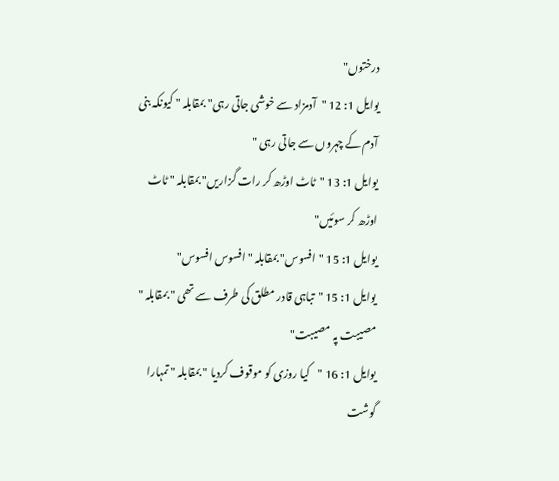درختوں"
یوایل 1: 12 "آدمزاد سے خوشی جاتی رہی" بمقابلہ " کیونکہ بنی آدم کے چہروں سے جاتی رہی "
یوایل 1: 13 "ٹاٹ اوڑھ کر رات گزاریں" بمقابلہ " ٹاٹ اوڑھ کر سوئیں"
یوایل 1: 15 "افسوس" بمقابلہ " افسوس افسوس"
یوایل 1: 15 "تباہی قادر مطلق کی طرف سے تھی " بمقابلہ " مصیبت پہ مصیبت"
یوایل 1: 16 "کیا روزی کو موقوف کردیا " بمقابلہ " تمہارا گوشت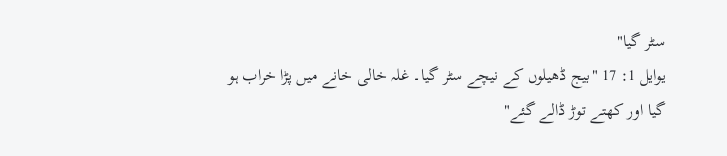سٹر گیا"
یوایل 1: 17 "بیج ڈھیلوں کے نیچے سٹر گیا۔ غلہ خالی خانے میں پڑا خراب ہو گیا اور کھتے توڑ ڈالے گئے"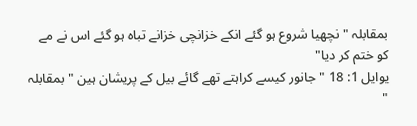بمقابلہ " نچھیا شروع ہو گئے انکے خزانچی خزانے تباہ ہو گئے اس نے مے کو ختم کر دیا"
یوایل 1: 18 "جانور کیسے کراہتے تھے گائے بیل کے پریشان ہین " بمقابلہ "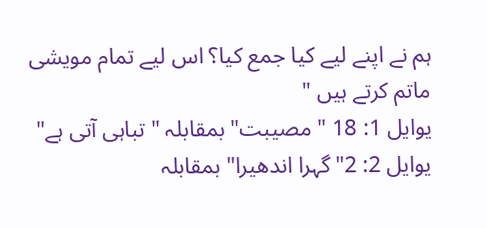ہم نے اپنے لیے کیا جمع کیا؟ اس لیے تمام مویشی ماتم کرتے ہیں "
یوایل 1: 18 " مصیبت" بمقابلہ " تباہی آتی ہے"
یوایل 2: 2"گہرا اندھیرا" بمقابلہ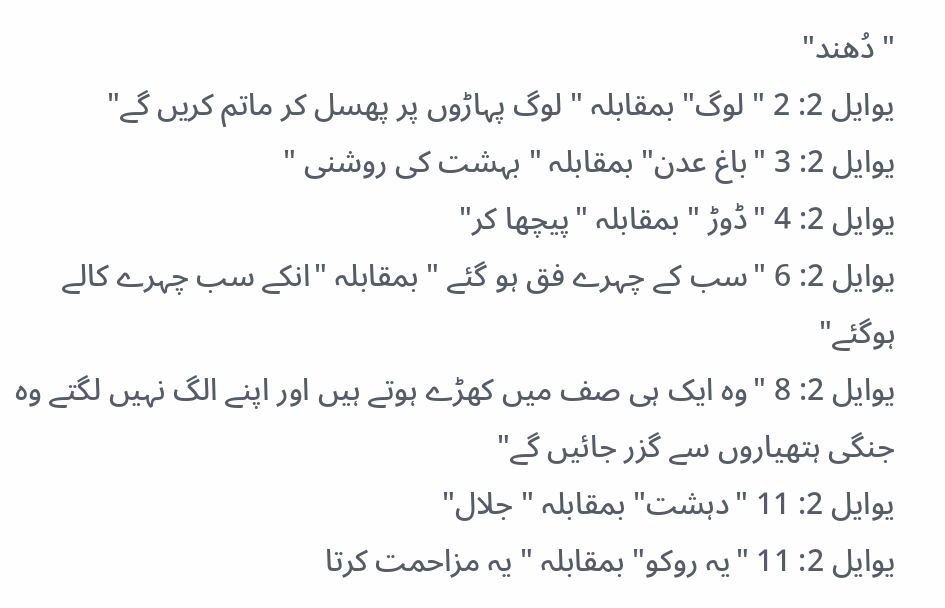" دُھند"
یوایل 2: 2 " لوگ" بمقابلہ " لوگ پہاڑوں پر پھسل کر ماتم کریں گے"
یوایل 2: 3 "باغ عدن" بمقابلہ " بہشت کی روشنی "
یوایل 2: 4 "ڈوڑ " بمقابلہ "پیچھا کر"
یوایل 2: 6 "سب کے چہرے فق ہو گئے " بمقابلہ "انکے سب چہرے کالے ہوگئے"
یوایل 2: 8 "وہ ایک ہی صف میں کھڑے ہوتے ہیں اور اپنے الگ نہیں لگتے وہ جنگی ہتھیاروں سے گزر جائیں گے"
یوایل 2: 11 "دہشت" بمقابلہ " جلال"
یوایل 2: 11 "یہ روکو" بمقابلہ " یہ مزاحمت کرتا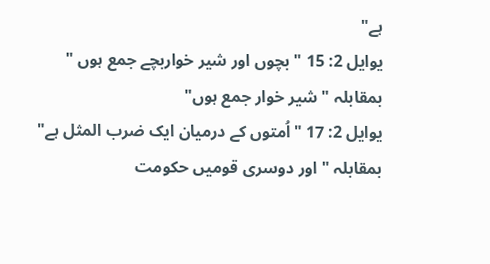ہے"
یوایل 2: 15 "بچوں اور شیر خواربچے جمع ہوں " بمقابلہ " شیر خوار جمع ہوں"
یوایل 2: 17 "اُمتوں کے درمیان ایک ضرب المثل ہے" بمقابلہ " اور دوسری قومیں حکومت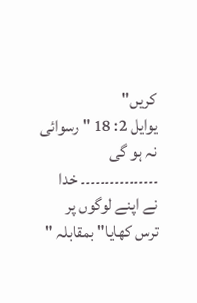کریں"
یوایل 2: 18 " رسوائی نہ ہو گی ۔۔۔۔۔۔۔۔۔۔۔۔۔۔۔۔ خدا نے اپنے لوگوں پر ترس کھایا" بمقابلہ "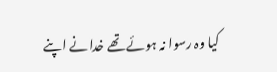کیا وہ رسوا نہ ہوئے تھے خدا نے اپنے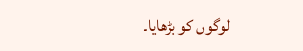لوگوں کو بڑھایا۔